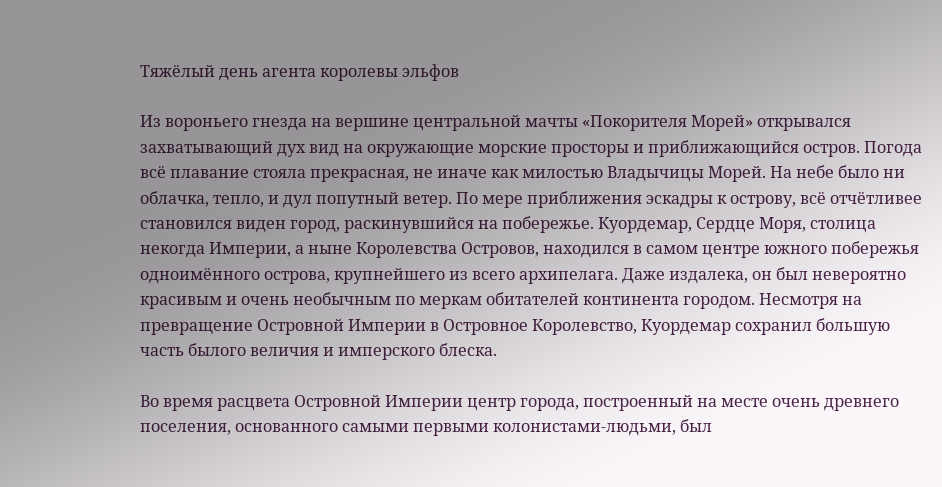Тяжёлый день агента королевы эльфов

Из вороньего гнезда на вершине центральной мачты «Покорителя Морей» открывался захватывающий дух вид на окружающие морские просторы и приближающийся остров. Погода всё плавание стояла прекрасная, не иначе как милостью Владычицы Морей. На небе было ни облачка, тепло, и дул попутный ветер. По мере приближения эскадры к острову, всё отчётливее становился виден город, раскинувшийся на побережье. Куордемар, Сердце Моря, столица некогда Империи, а ныне Королевства Островов, находился в самом центре южного побережья одноимённого острова, крупнейшего из всего архипелага. Даже издалека, он был невероятно красивым и очень необычным по меркам обитателей континента городом. Несмотря на превращение Островной Империи в Островное Королевство, Куордемар сохранил большую часть былого величия и имперского блеска.

Во время расцвета Островной Империи центр города, построенный на месте очень древнего поселения, основанного самыми первыми колонистами-людьми, был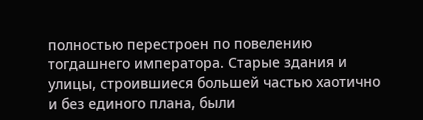полностью перестроен по повелению тогдашнего императора. Старые здания и улицы, строившиеся большей частью хаотично и без единого плана, были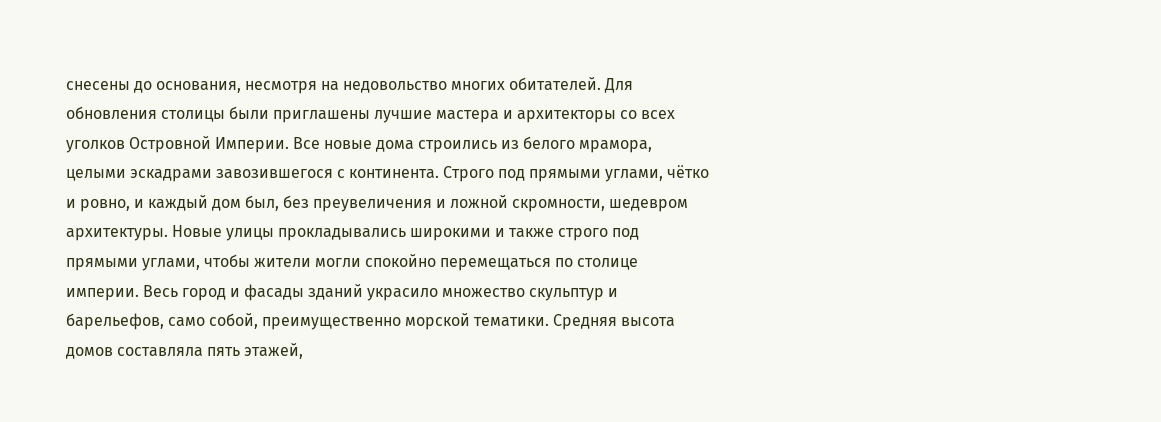снесены до основания, несмотря на недовольство многих обитателей. Для обновления столицы были приглашены лучшие мастера и архитекторы со всех уголков Островной Империи. Все новые дома строились из белого мрамора, целыми эскадрами завозившегося с континента. Строго под прямыми углами, чётко и ровно, и каждый дом был, без преувеличения и ложной скромности, шедевром архитектуры. Новые улицы прокладывались широкими и также строго под прямыми углами, чтобы жители могли спокойно перемещаться по столице империи. Весь город и фасады зданий украсило множество скульптур и барельефов, само собой, преимущественно морской тематики. Средняя высота домов составляла пять этажей,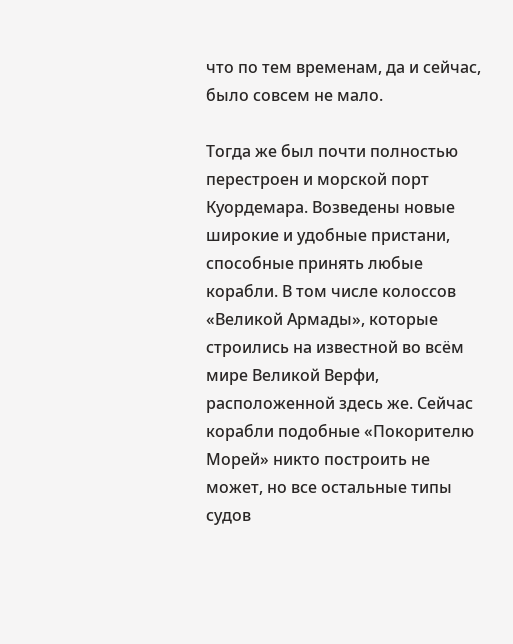что по тем временам, да и сейчас, было совсем не мало.

Тогда же был почти полностью перестроен и морской порт Куордемара. Возведены новые широкие и удобные пристани, способные принять любые корабли. В том числе колоссов «Великой Армады», которые строились на известной во всём мире Великой Верфи, расположенной здесь же. Сейчас корабли подобные «Покорителю Морей» никто построить не может, но все остальные типы судов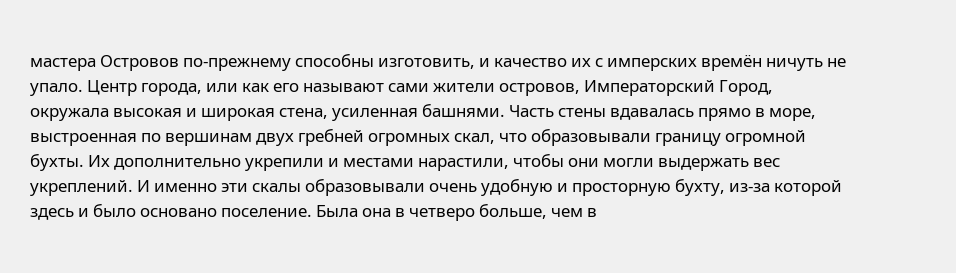мастера Островов по-прежнему способны изготовить, и качество их с имперских времён ничуть не упало. Центр города, или как его называют сами жители островов, Императорский Город, окружала высокая и широкая стена, усиленная башнями. Часть стены вдавалась прямо в море, выстроенная по вершинам двух гребней огромных скал, что образовывали границу огромной бухты. Их дополнительно укрепили и местами нарастили, чтобы они могли выдержать вес укреплений. И именно эти скалы образовывали очень удобную и просторную бухту, из-за которой здесь и было основано поселение. Была она в четверо больше, чем в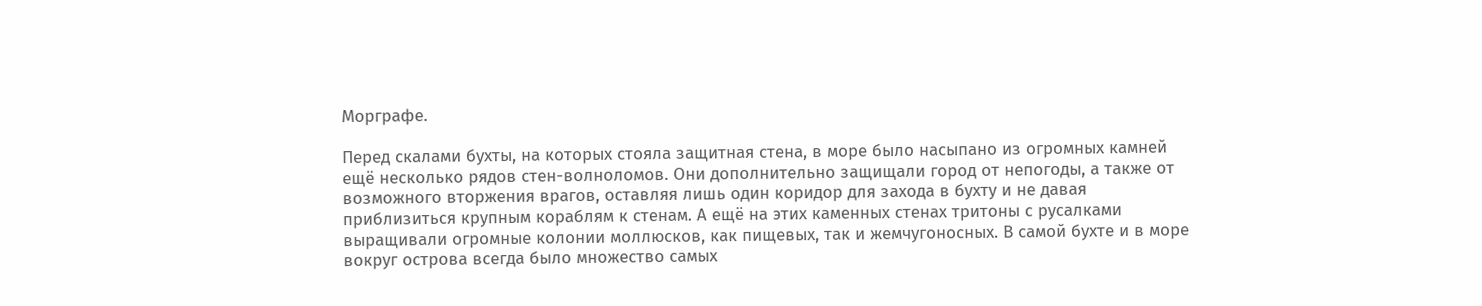Морграфе.

Перед скалами бухты, на которых стояла защитная стена, в море было насыпано из огромных камней ещё несколько рядов стен-волноломов. Они дополнительно защищали город от непогоды, а также от возможного вторжения врагов, оставляя лишь один коридор для захода в бухту и не давая приблизиться крупным кораблям к стенам. А ещё на этих каменных стенах тритоны с русалками выращивали огромные колонии моллюсков, как пищевых, так и жемчугоносных. В самой бухте и в море вокруг острова всегда было множество самых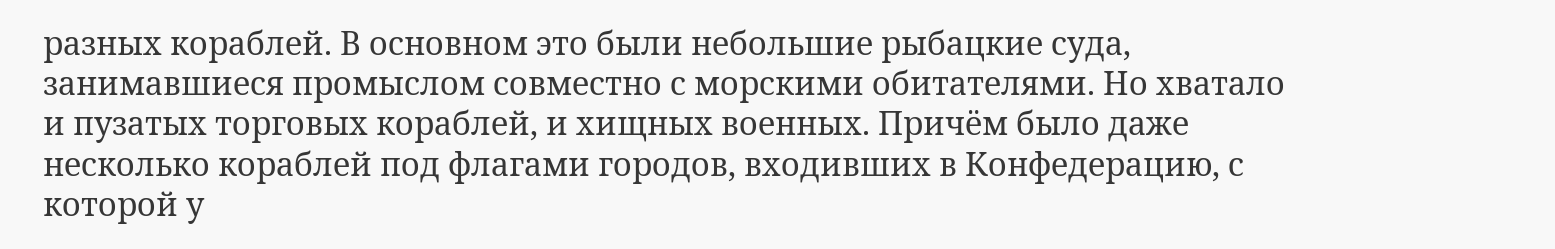разных кораблей. В основном это были небольшие рыбацкие суда, занимавшиеся промыслом совместно с морскими обитателями. Но хватало и пузатых торговых кораблей, и хищных военных. Причём было даже несколько кораблей под флагами городов, входивших в Конфедерацию, с которой у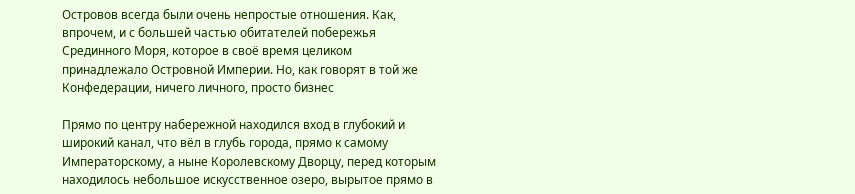Островов всегда были очень непростые отношения. Как, впрочем, и с большей частью обитателей побережья Срединного Моря, которое в своё время целиком принадлежало Островной Империи. Но, как говорят в той же Конфедерации, ничего личного, просто бизнес

Прямо по центру набережной находился вход в глубокий и широкий канал, что вёл в глубь города, прямо к самому Императорскому, а ныне Королевскому Дворцу, перед которым находилось небольшое искусственное озеро, вырытое прямо в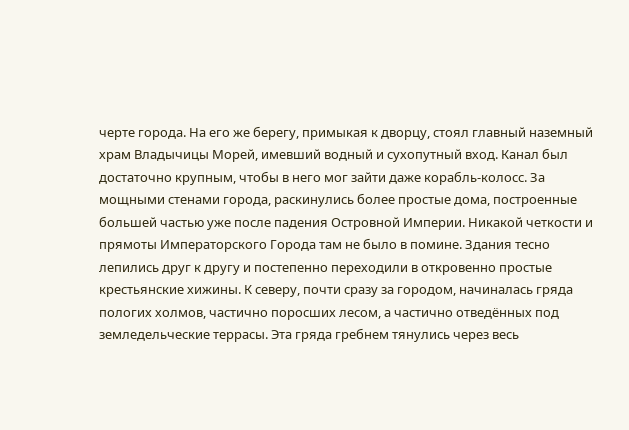черте города. На его же берегу, примыкая к дворцу, стоял главный наземный храм Владычицы Морей, имевший водный и сухопутный вход. Канал был достаточно крупным, чтобы в него мог зайти даже корабль-колосс. За мощными стенами города, раскинулись более простые дома, построенные большей частью уже после падения Островной Империи. Никакой четкости и прямоты Императорского Города там не было в помине. Здания тесно лепились друг к другу и постепенно переходили в откровенно простые крестьянские хижины. К северу, почти сразу за городом, начиналась гряда пологих холмов, частично поросших лесом, а частично отведённых под земледельческие террасы. Эта гряда гребнем тянулись через весь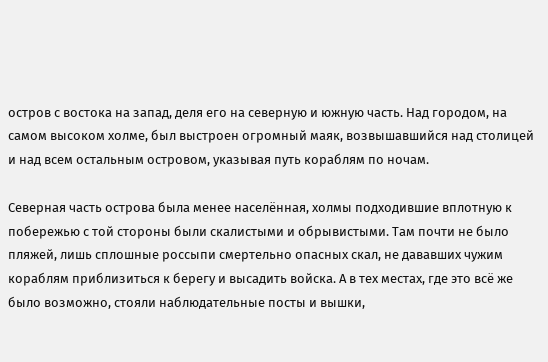остров с востока на запад, деля его на северную и южную часть. Над городом, на самом высоком холме, был выстроен огромный маяк, возвышавшийся над столицей и над всем остальным островом, указывая путь кораблям по ночам.

Северная часть острова была менее населённая, холмы подходившие вплотную к побережью с той стороны были скалистыми и обрывистыми. Там почти не было пляжей, лишь сплошные россыпи смертельно опасных скал, не дававших чужим кораблям приблизиться к берегу и высадить войска. А в тех местах, где это всё же было возможно, стояли наблюдательные посты и вышки,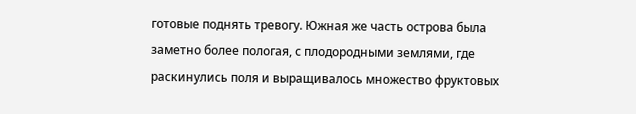готовые поднять тревогу. Южная же часть острова была заметно более пологая, с плодородными землями, где раскинулись поля и выращивалось множество фруктовых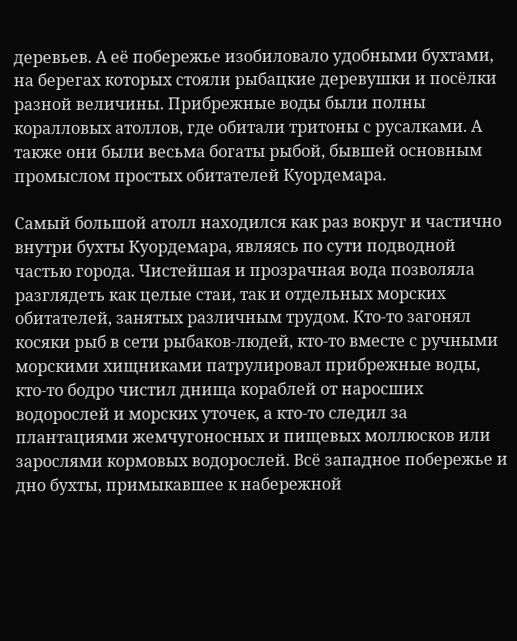деревьев. А её побережье изобиловало удобными бухтами, на берегах которых стояли рыбацкие деревушки и посёлки разной величины. Прибрежные воды были полны коралловых атоллов, где обитали тритоны с русалками. А также они были весьма богаты рыбой, бывшей основным промыслом простых обитателей Куордемара.

Самый большой атолл находился как раз вокруг и частично внутри бухты Куордемара, являясь по сути подводной частью города. Чистейшая и прозрачная вода позволяла разглядеть как целые стаи, так и отдельных морских обитателей, занятых различным трудом. Кто-то загонял косяки рыб в сети рыбаков-людей, кто-то вместе с ручными морскими хищниками патрулировал прибрежные воды, кто-то бодро чистил днища кораблей от наросших водорослей и морских уточек, а кто-то следил за плантациями жемчугоносных и пищевых моллюсков или зарослями кормовых водорослей. Всё западное побережье и дно бухты, примыкавшее к набережной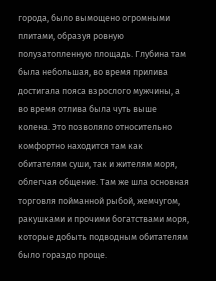города, было вымощено огромными плитами, образуя ровную полузатопленную площадь. Глубина там была небольшая, во время прилива достигала пояса взрослого мужчины, а во время отлива была чуть выше колена. Это позволяло относительно комфортно находится там как обитателям суши, так и жителям моря, облегчая общение. Там же шла основная торговля пойманной рыбой, жемчугом, ракушками и прочими богатствами моря, которые добыть подводным обитателям было гораздо проще.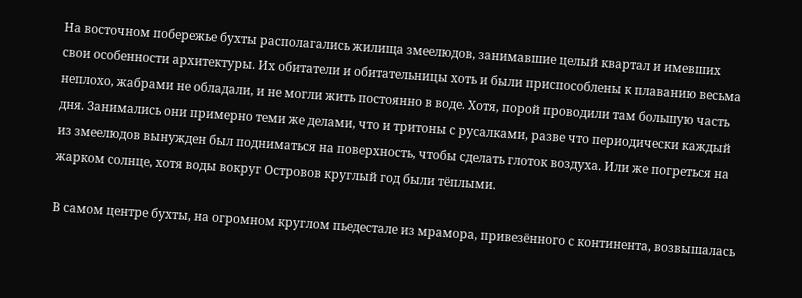На восточном побережье бухты располагались жилища змеелюдов, занимавшие целый квартал и имевших свои особенности архитектуры. Их обитатели и обитательницы хоть и были приспособлены к плаванию весьма неплохо, жабрами не обладали, и не могли жить постоянно в воде. Хотя, порой проводили там большую часть дня. Занимались они примерно теми же делами, что и тритоны с русалками, разве что периодически каждый из змеелюдов вынужден был подниматься на поверхность, чтобы сделать глоток воздуха. Или же погреться на жарком солнце, хотя воды вокруг Островов круглый год были тёплыми.

В самом центре бухты, на огромном круглом пьедестале из мрамора, привезённого с континента, возвышалась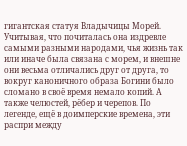гигантская статуя Владычицы Морей. Учитывая, что почиталась она издревле самыми разными народами, чья жизнь так или иначе была связана с морем, и внешне они весьма отличались друг от друга, то вокруг каноничного образа Богини было сломано в своё время немало копий. А также челюстей, рёбер и черепов. По легенде, ещё в доимперские времена, эти распри между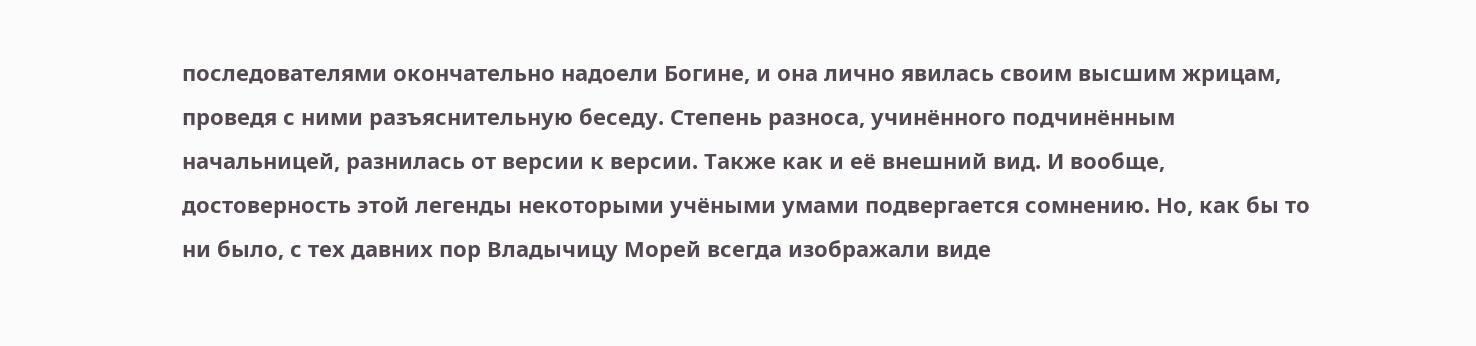последователями окончательно надоели Богине, и она лично явилась своим высшим жрицам, проведя с ними разъяснительную беседу. Степень разноса, учинённого подчинённым начальницей, разнилась от версии к версии. Также как и её внешний вид. И вообще, достоверность этой легенды некоторыми учёными умами подвергается сомнению. Но, как бы то ни было, с тех давних пор Владычицу Морей всегда изображали виде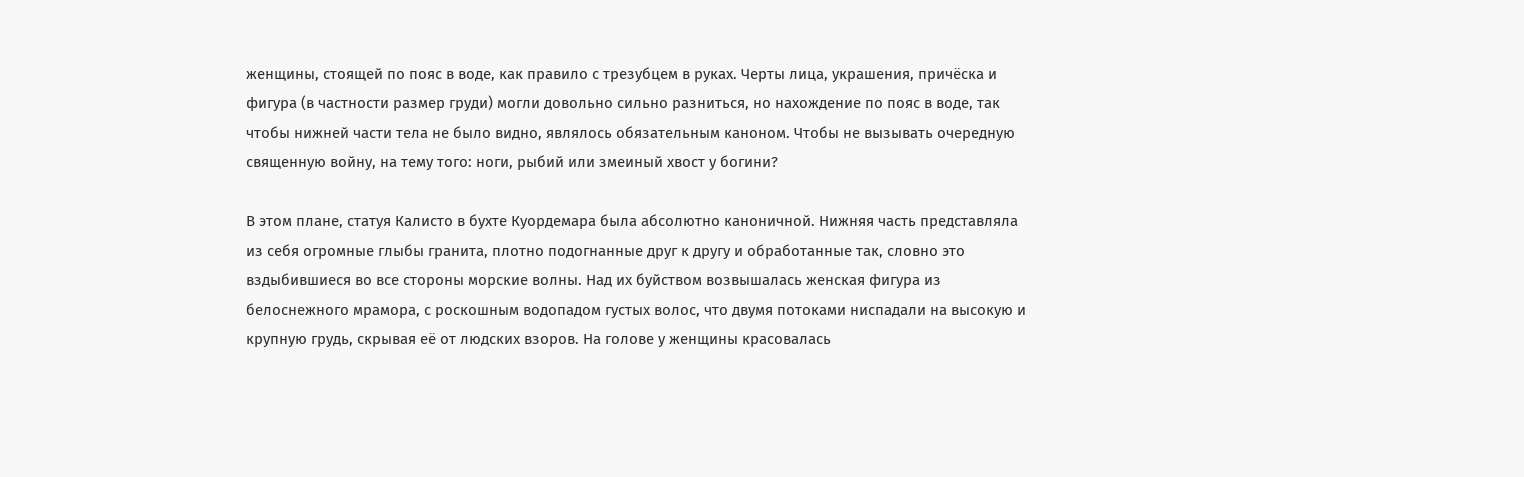женщины, стоящей по пояс в воде, как правило с трезубцем в руках. Черты лица, украшения, причёска и фигура (в частности размер груди) могли довольно сильно разниться, но нахождение по пояс в воде, так чтобы нижней части тела не было видно, являлось обязательным каноном. Чтобы не вызывать очередную священную войну, на тему того: ноги, рыбий или змеиный хвост у богини?

В этом плане, статуя Калисто в бухте Куордемара была абсолютно каноничной. Нижняя часть представляла из себя огромные глыбы гранита, плотно подогнанные друг к другу и обработанные так, словно это вздыбившиеся во все стороны морские волны. Над их буйством возвышалась женская фигура из белоснежного мрамора, с роскошным водопадом густых волос, что двумя потоками ниспадали на высокую и крупную грудь, скрывая её от людских взоров. На голове у женщины красовалась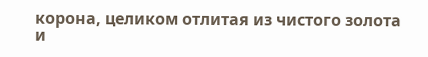корона, целиком отлитая из чистого золота и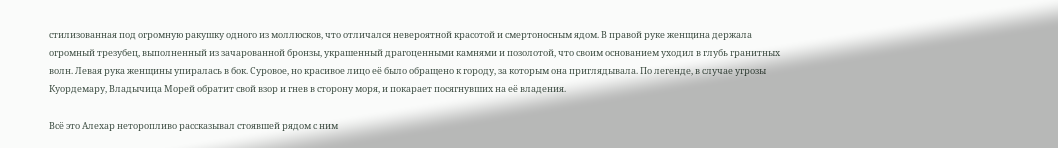стилизованная под огромную ракушку одного из моллюсков, что отличался невероятной красотой и смертоносным ядом. В правой руке женщина держала огромный трезубец, выполненный из зачарованной бронзы, украшенный драгоценными камнями и позолотой, что своим основанием уходил в глубь гранитных волн. Левая рука женщины упиралась в бок. Суровое, но красивое лицо её было обращено к городу, за которым она приглядывала. По легенде, в случае угрозы Куордемару, Владычица Морей обратит свой взор и гнев в сторону моря, и покарает посягнувших на её владения.

Всё это Алехар неторопливо рассказывал стоявшей рядом с ним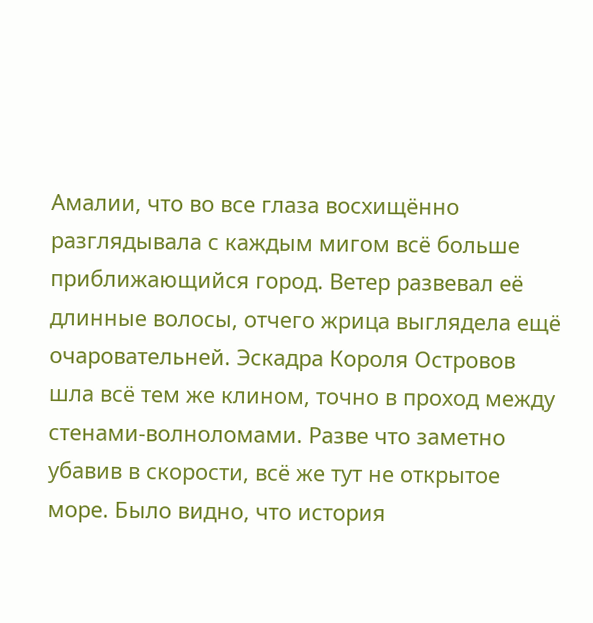Амалии, что во все глаза восхищённо разглядывала с каждым мигом всё больше приближающийся город. Ветер развевал её длинные волосы, отчего жрица выглядела ещё очаровательней. Эскадра Короля Островов шла всё тем же клином, точно в проход между стенами-волноломами. Разве что заметно убавив в скорости, всё же тут не открытое море. Было видно, что история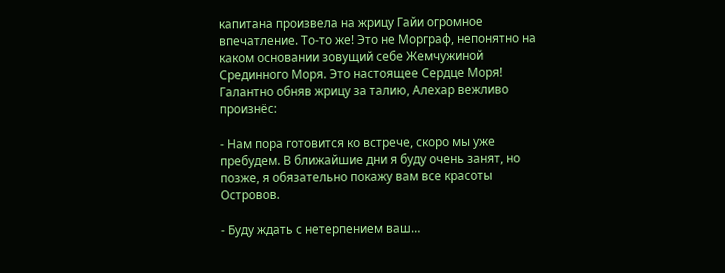капитана произвела на жрицу Гайи огромное впечатление. То-то же! Это не Морграф, непонятно на каком основании зовущий себе Жемчужиной Срединного Моря. Это настоящее Сердце Моря! Галантно обняв жрицу за талию, Алехар вежливо произнёс:

- Нам пора готовится ко встрече, скоро мы уже пребудем. В ближайшие дни я буду очень занят, но позже, я обязательно покажу вам все красоты Островов.

- Буду ждать с нетерпением ваш…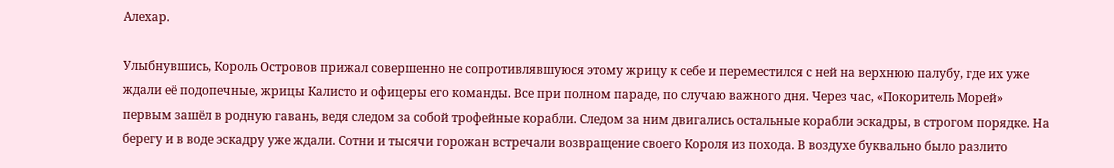Алехар.

Улыбнувшись, Король Островов прижал совершенно не сопротивлявшуюся этому жрицу к себе и переместился с ней на верхнюю палубу, где их уже ждали её подопечные, жрицы Калисто и офицеры его команды. Все при полном параде, по случаю важного дня. Через час, «Покоритель Морей» первым зашёл в родную гавань, ведя следом за собой трофейные корабли. Следом за ним двигались остальные корабли эскадры, в строгом порядке. На берегу и в воде эскадру уже ждали. Сотни и тысячи горожан встречали возвращение своего Короля из похода. В воздухе буквально было разлито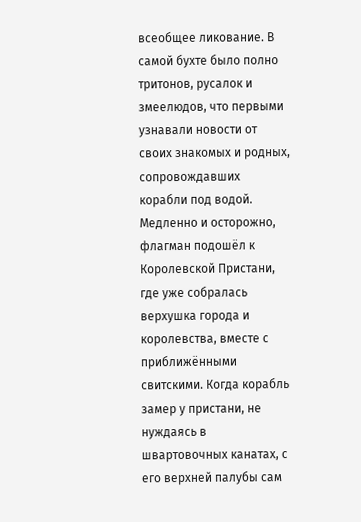всеобщее ликование. В самой бухте было полно тритонов, русалок и змеелюдов, что первыми узнавали новости от своих знакомых и родных, сопровождавших корабли под водой. Медленно и осторожно, флагман подошёл к Королевской Пристани, где уже собралась верхушка города и королевства, вместе с приближёнными свитскими. Когда корабль замер у пристани, не нуждаясь в швартовочных канатах, с его верхней палубы сам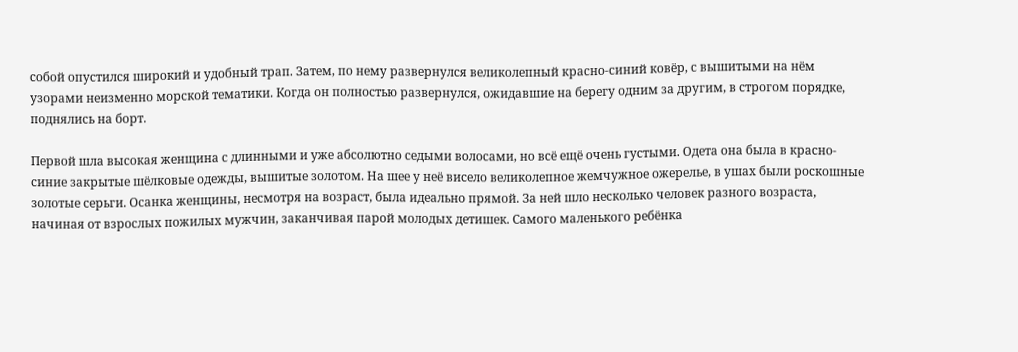собой опустился широкий и удобный трап. Затем, по нему развернулся великолепный красно-синий ковёр, с вышитыми на нём узорами неизменно морской тематики. Когда он полностью развернулся, ожидавшие на берегу одним за другим, в строгом порядке, поднялись на борт.

Первой шла высокая женщина с длинными и уже абсолютно седыми волосами, но всё ещё очень густыми. Одета она была в красно-синие закрытые шёлковые одежды, вышитые золотом. На шее у неё висело великолепное жемчужное ожерелье, в ушах были роскошные золотые серьги. Осанка женщины, несмотря на возраст, была идеально прямой. За ней шло несколько человек разного возраста, начиная от взрослых пожилых мужчин, заканчивая парой молодых детишек. Самого маленького ребёнка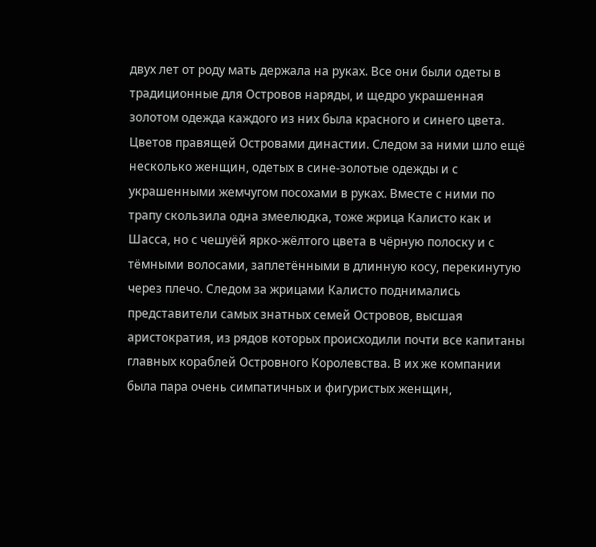двух лет от роду мать держала на руках. Все они были одеты в традиционные для Островов наряды, и щедро украшенная золотом одежда каждого из них была красного и синего цвета. Цветов правящей Островами династии. Следом за ними шло ещё несколько женщин, одетых в сине-золотые одежды и с украшенными жемчугом посохами в руках. Вместе с ними по трапу скользила одна змеелюдка, тоже жрица Калисто как и Шасса, но с чешуёй ярко-жёлтого цвета в чёрную полоску и с тёмными волосами, заплетёнными в длинную косу, перекинутую через плечо. Следом за жрицами Калисто поднимались представители самых знатных семей Островов, высшая аристократия, из рядов которых происходили почти все капитаны главных кораблей Островного Королевства. В их же компании была пара очень симпатичных и фигуристых женщин,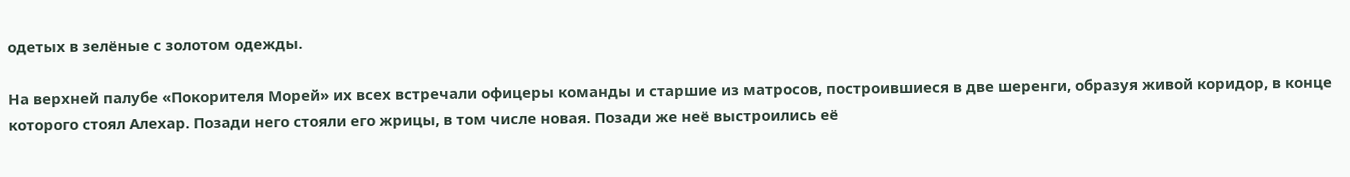одетых в зелёные с золотом одежды.

На верхней палубе «Покорителя Морей» их всех встречали офицеры команды и старшие из матросов, построившиеся в две шеренги, образуя живой коридор, в конце которого стоял Алехар. Позади него стояли его жрицы, в том числе новая. Позади же неё выстроились её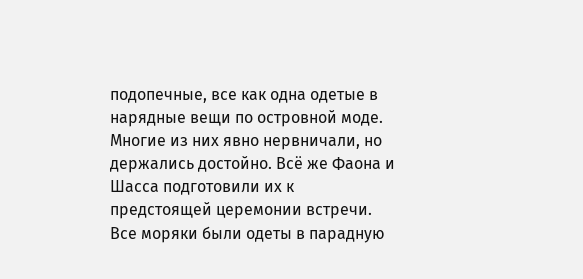подопечные, все как одна одетые в нарядные вещи по островной моде. Многие из них явно нервничали, но держались достойно. Всё же Фаона и Шасса подготовили их к предстоящей церемонии встречи. Все моряки были одеты в парадную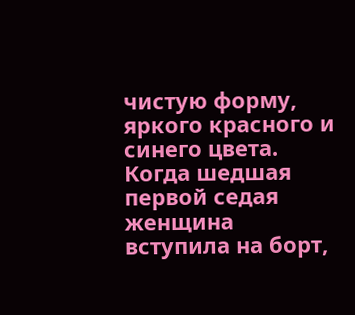чистую форму, яркого красного и синего цвета. Когда шедшая первой седая женщина вступила на борт,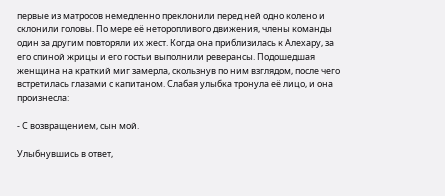первые из матросов немедленно преклонили перед ней одно колено и склонили головы. По мере её неторопливого движения, члены команды один за другим повторяли их жест. Когда она приблизилась к Алехару, за его спиной жрицы и его гостьи выполнили реверансы. Подошедшая женщина на краткий миг замерла, скользнув по ним взглядом, после чего встретилась глазами с капитаном. Слабая улыбка тронула её лицо, и она произнесла:

- С возвращением, сын мой.

Улыбнувшись в ответ,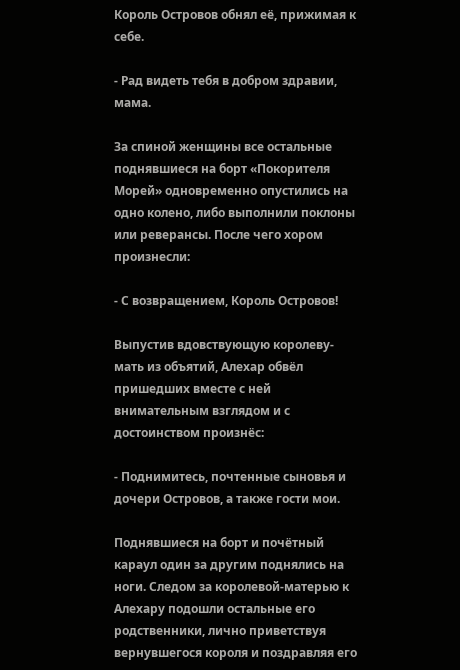Король Островов обнял её, прижимая к себе.

- Рад видеть тебя в добром здравии, мама.

За спиной женщины все остальные поднявшиеся на борт «Покорителя Морей» одновременно опустились на одно колено, либо выполнили поклоны или реверансы. После чего хором произнесли:

- С возвращением, Король Островов!

Выпустив вдовствующую королеву-мать из объятий, Алехар обвёл пришедших вместе с ней внимательным взглядом и с достоинством произнёс:

- Поднимитесь, почтенные сыновья и дочери Островов, а также гости мои.

Поднявшиеся на борт и почётный караул один за другим поднялись на ноги. Следом за королевой-матерью к Алехару подошли остальные его родственники, лично приветствуя вернувшегося короля и поздравляя его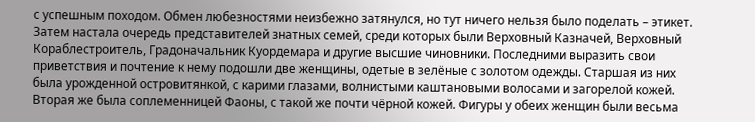с успешным походом. Обмен любезностями неизбежно затянулся, но тут ничего нельзя было поделать – этикет. Затем настала очередь представителей знатных семей, среди которых были Верховный Казначей, Верховный Кораблестроитель, Градоначальник Куордемара и другие высшие чиновники. Последними выразить свои приветствия и почтение к нему подошли две женщины, одетые в зелёные с золотом одежды. Старшая из них была урожденной островитянкой, с карими глазами, волнистыми каштановыми волосами и загорелой кожей. Вторая же была соплеменницей Фаоны, с такой же почти чёрной кожей. Фигуры у обеих женщин были весьма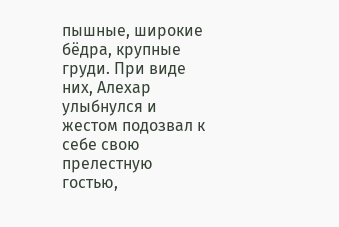пышные, широкие бёдра, крупные груди. При виде них, Алехар улыбнулся и жестом подозвал к себе свою прелестную гостью,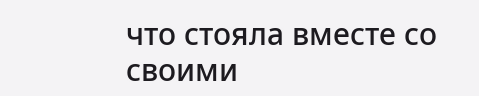что стояла вместе со своими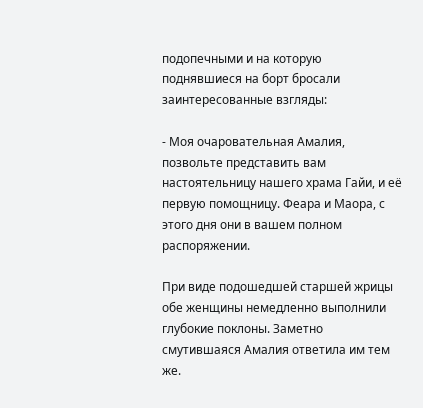подопечными и на которую поднявшиеся на борт бросали заинтересованные взгляды:

- Моя очаровательная Амалия, позвольте представить вам настоятельницу нашего храма Гайи, и её первую помощницу. Феара и Маора, с этого дня они в вашем полном распоряжении.

При виде подошедшей старшей жрицы обе женщины немедленно выполнили глубокие поклоны. Заметно смутившаяся Амалия ответила им тем же.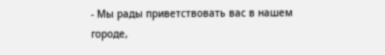- Мы рады приветствовать вас в нашем городе,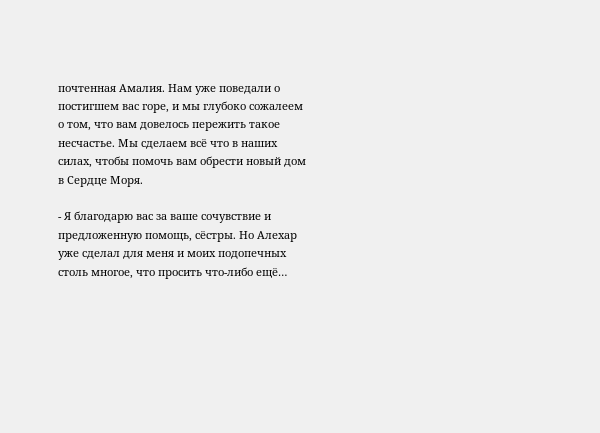почтенная Амалия. Нам уже поведали о постигшем вас горе, и мы глубоко сожалеем о том, что вам довелось пережить такое несчастье. Мы сделаем всё что в наших силах, чтобы помочь вам обрести новый дом в Сердце Моря.

- Я благодарю вас за ваше сочувствие и предложенную помощь, сёстры. Но Алехар уже сделал для меня и моих подопечных столь многое, что просить что-либо ещё…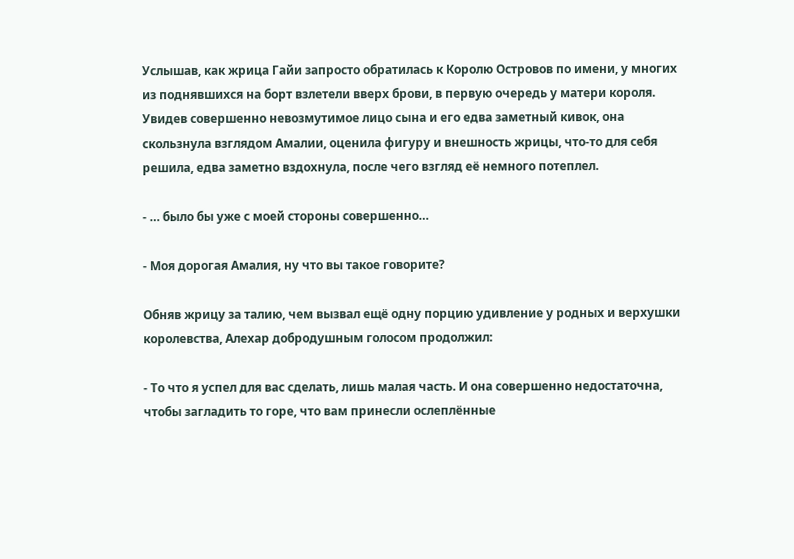Услышав, как жрица Гайи запросто обратилась к Королю Островов по имени, у многих из поднявшихся на борт взлетели вверх брови, в первую очередь у матери короля. Увидев совершенно невозмутимое лицо сына и его едва заметный кивок, она скользнула взглядом Амалии, оценила фигуру и внешность жрицы, что-то для себя решила, едва заметно вздохнула, после чего взгляд её немного потеплел.

- … было бы уже с моей стороны совершенно…

- Моя дорогая Амалия, ну что вы такое говорите?

Обняв жрицу за талию, чем вызвал ещё одну порцию удивление у родных и верхушки королевства, Алехар добродушным голосом продолжил:

- То что я успел для вас сделать, лишь малая часть. И она совершенно недостаточна, чтобы загладить то горе, что вам принесли ослеплённые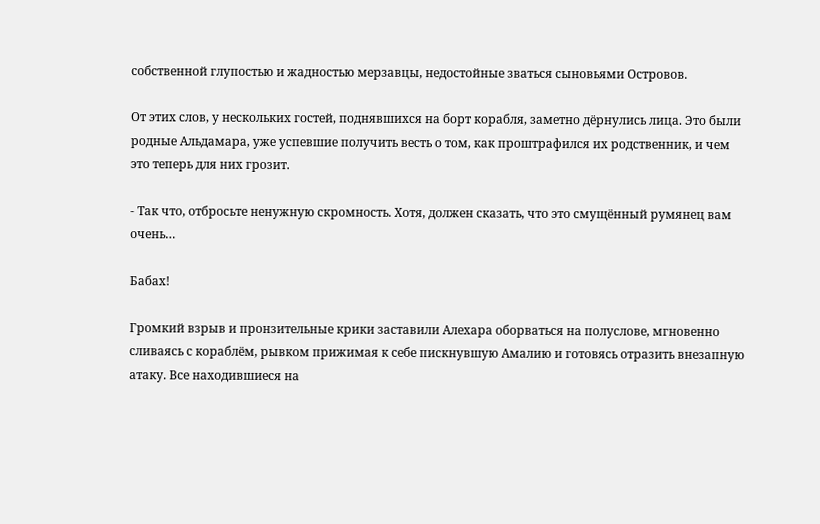собственной глупостью и жадностью мерзавцы, недостойные зваться сыновьями Островов.

От этих слов, у нескольких гостей, поднявшихся на борт корабля, заметно дёрнулись лица. Это были родные Альдамара, уже успевшие получить весть о том, как проштрафился их родственник, и чем это теперь для них грозит.

- Так что, отбросьте ненужную скромность. Хотя, должен сказать, что это смущённый румянец вам очень…

Бабах!

Громкий взрыв и пронзительные крики заставили Алехара оборваться на полуслове, мгновенно сливаясь с кораблём, рывком прижимая к себе пискнувшую Амалию и готовясь отразить внезапную атаку. Все находившиеся на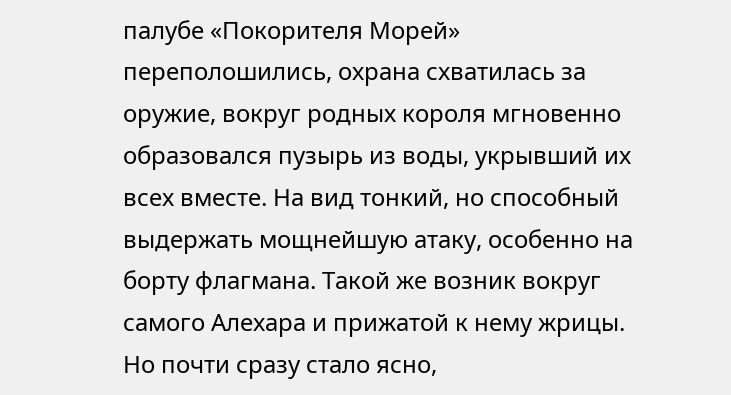палубе «Покорителя Морей» переполошились, охрана схватилась за оружие, вокруг родных короля мгновенно образовался пузырь из воды, укрывший их всех вместе. На вид тонкий, но способный выдержать мощнейшую атаку, особенно на борту флагмана. Такой же возник вокруг самого Алехара и прижатой к нему жрицы. Но почти сразу стало ясно,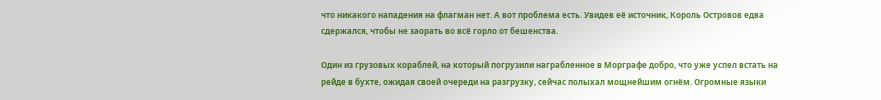что никакого нападения на флагман нет. А вот проблема есть. Увидев её источник, Король Островов едва сдержался, чтобы не заорать во всё горло от бешенства.

Один из грузовых кораблей, на который погрузили награбленное в Морграфе добро, что уже успел встать на рейде в бухте, ожидая своей очереди на разгрузку, сейчас полыхал мощнейшим огнём. Огромные языки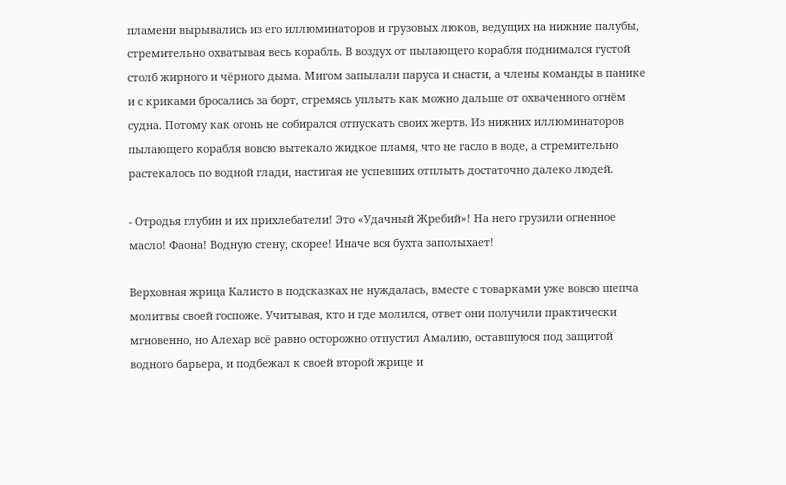пламени вырывались из его иллюминаторов и грузовых люков, ведущих на нижние палубы, стремительно охватывая весь корабль. В воздух от пылающего корабля поднимался густой столб жирного и чёрного дыма. Мигом запылали паруса и снасти, а члены команды в панике и с криками бросались за борт, стремясь уплыть как можно дальше от охваченного огнём судна. Потому как огонь не собирался отпускать своих жертв. Из нижних иллюминаторов пылающего корабля вовсю вытекало жидкое пламя, что не гасло в воде, а стремительно растекалось по водной глади, настигая не успевших отплыть достаточно далеко людей.

- Отродья глубин и их прихлебатели! Это «Удачный Жребий»! На него грузили огненное масло! Фаона! Водную стену, скорее! Иначе вся бухта заполыхает!

Верховная жрица Калисто в подсказках не нуждалась, вместе с товарками уже вовсю шепча молитвы своей госпоже. Учитывая, кто и где молился, ответ они получили практически мгновенно, но Алехар всё равно осторожно отпустил Амалию, оставшуюся под защитой водного барьера, и подбежал к своей второй жрице и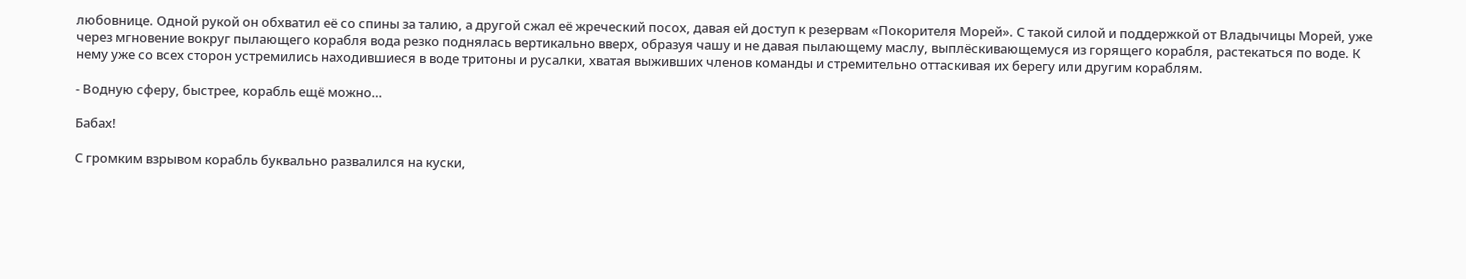любовнице. Одной рукой он обхватил её со спины за талию, а другой сжал её жреческий посох, давая ей доступ к резервам «Покорителя Морей». С такой силой и поддержкой от Владычицы Морей, уже через мгновение вокруг пылающего корабля вода резко поднялась вертикально вверх, образуя чашу и не давая пылающему маслу, выплёскивающемуся из горящего корабля, растекаться по воде. К нему уже со всех сторон устремились находившиеся в воде тритоны и русалки, хватая выживших членов команды и стремительно оттаскивая их берегу или другим кораблям.

- Водную сферу, быстрее, корабль ещё можно…

Бабах!

С громким взрывом корабль буквально развалился на куски,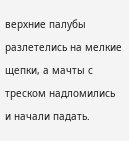верхние палубы разлетелись на мелкие щепки, а мачты с треском надломились и начали падать.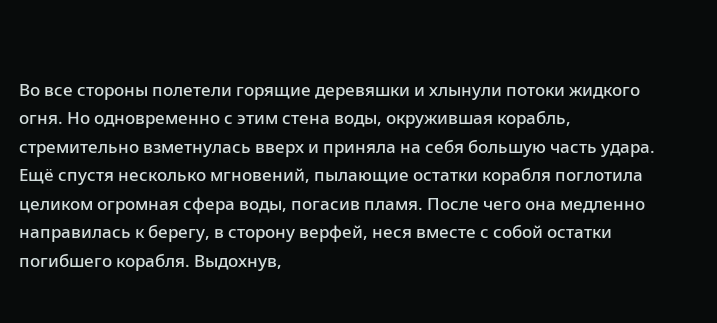Во все стороны полетели горящие деревяшки и хлынули потоки жидкого огня. Но одновременно с этим стена воды, окружившая корабль, стремительно взметнулась вверх и приняла на себя большую часть удара. Ещё спустя несколько мгновений, пылающие остатки корабля поглотила целиком огромная сфера воды, погасив пламя. После чего она медленно направилась к берегу, в сторону верфей, неся вместе с собой остатки погибшего корабля. Выдохнув,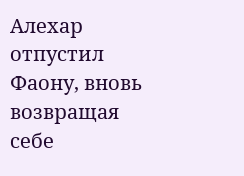Алехар отпустил Фаону, вновь возвращая себе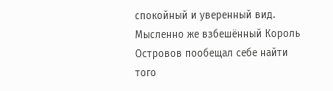спокойный и уверенный вид. Мысленно же взбешённый Король Островов пообещал себе найти того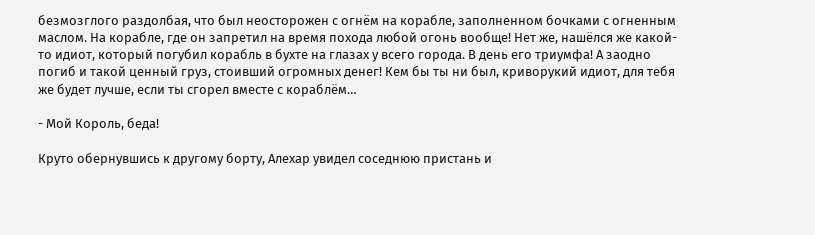безмозглого раздолбая, что был неосторожен с огнём на корабле, заполненном бочками с огненным маслом. На корабле, где он запретил на время похода любой огонь вообще! Нет же, нашёлся же какой-то идиот, который погубил корабль в бухте на глазах у всего города. В день его триумфа! А заодно погиб и такой ценный груз, стоивший огромных денег! Кем бы ты ни был, криворукий идиот, для тебя же будет лучше, если ты сгорел вместе с кораблём…

- Мой Король, беда!

Круто обернувшись к другому борту, Алехар увидел соседнюю пристань и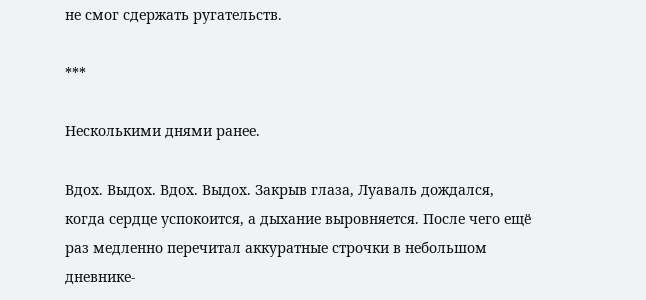не смог сдержать ругательств.

***

Несколькими днями ранее.

Вдох. Выдох. Вдох. Выдох. Закрыв глаза, Луаваль дождался, когда сердце успокоится, а дыхание выровняется. После чего ещё раз медленно перечитал аккуратные строчки в небольшом дневнике-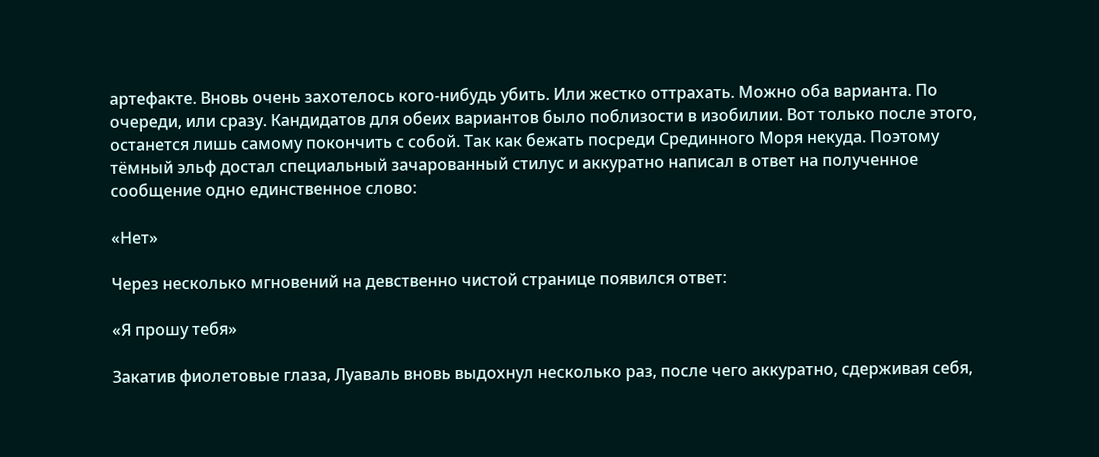артефакте. Вновь очень захотелось кого-нибудь убить. Или жестко оттрахать. Можно оба варианта. По очереди, или сразу. Кандидатов для обеих вариантов было поблизости в изобилии. Вот только после этого, останется лишь самому покончить с собой. Так как бежать посреди Срединного Моря некуда. Поэтому тёмный эльф достал специальный зачарованный стилус и аккуратно написал в ответ на полученное сообщение одно единственное слово:

«Нет»

Через несколько мгновений на девственно чистой странице появился ответ:

«Я прошу тебя»

Закатив фиолетовые глаза, Луаваль вновь выдохнул несколько раз, после чего аккуратно, сдерживая себя,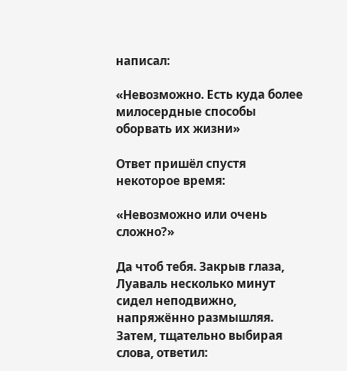написал:

«Невозможно. Есть куда более милосердные способы оборвать их жизни»

Ответ пришёл спустя некоторое время:

«Невозможно или очень сложно?»

Да чтоб тебя. Закрыв глаза, Луаваль несколько минут сидел неподвижно, напряжённо размышляя. Затем, тщательно выбирая слова, ответил: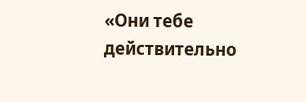«Они тебе действительно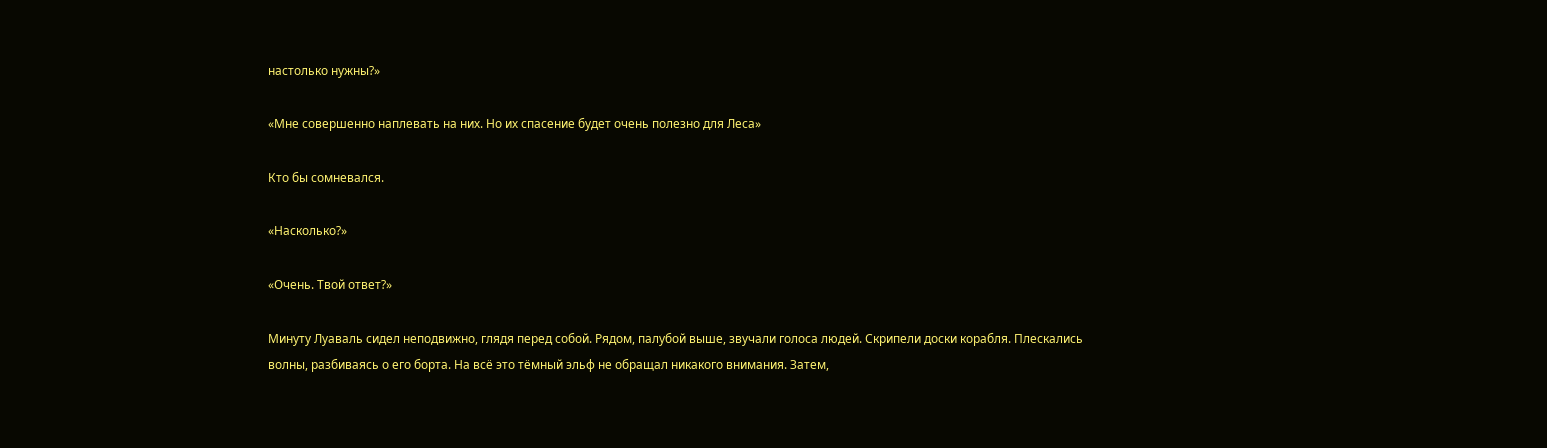настолько нужны?»

«Мне совершенно наплевать на них. Но их спасение будет очень полезно для Леса»

Кто бы сомневался.

«Насколько?»

«Очень. Твой ответ?»

Минуту Луаваль сидел неподвижно, глядя перед собой. Рядом, палубой выше, звучали голоса людей. Скрипели доски корабля. Плескались волны, разбиваясь о его борта. На всё это тёмный эльф не обращал никакого внимания. Затем,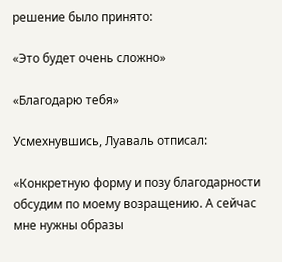решение было принято:

«Это будет очень сложно»

«Благодарю тебя»

Усмехнувшись, Луаваль отписал:

«Конкретную форму и позу благодарности обсудим по моему возращению. А сейчас мне нужны образы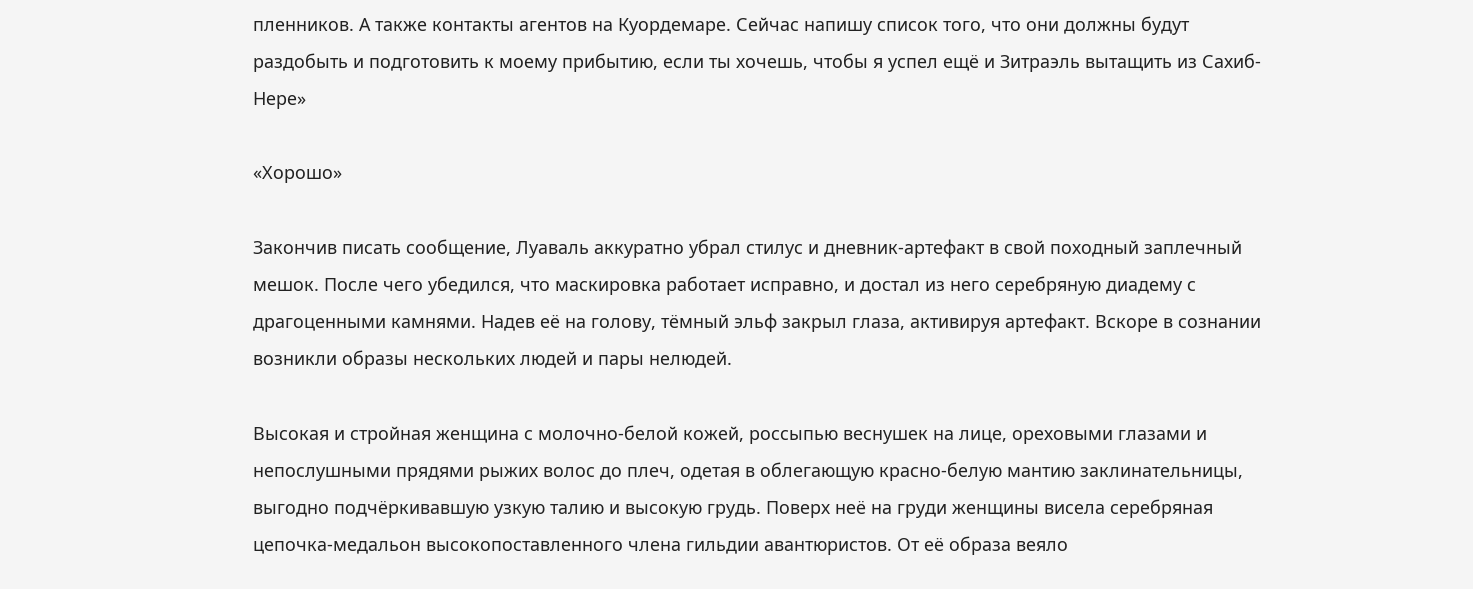пленников. А также контакты агентов на Куордемаре. Сейчас напишу список того, что они должны будут раздобыть и подготовить к моему прибытию, если ты хочешь, чтобы я успел ещё и Зитраэль вытащить из Сахиб-Нере»

«Хорошо»

Закончив писать сообщение, Луаваль аккуратно убрал стилус и дневник-артефакт в свой походный заплечный мешок. После чего убедился, что маскировка работает исправно, и достал из него серебряную диадему с драгоценными камнями. Надев её на голову, тёмный эльф закрыл глаза, активируя артефакт. Вскоре в сознании возникли образы нескольких людей и пары нелюдей.

Высокая и стройная женщина с молочно-белой кожей, россыпью веснушек на лице, ореховыми глазами и непослушными прядями рыжих волос до плеч, одетая в облегающую красно-белую мантию заклинательницы, выгодно подчёркивавшую узкую талию и высокую грудь. Поверх неё на груди женщины висела серебряная цепочка-медальон высокопоставленного члена гильдии авантюристов. От её образа веяло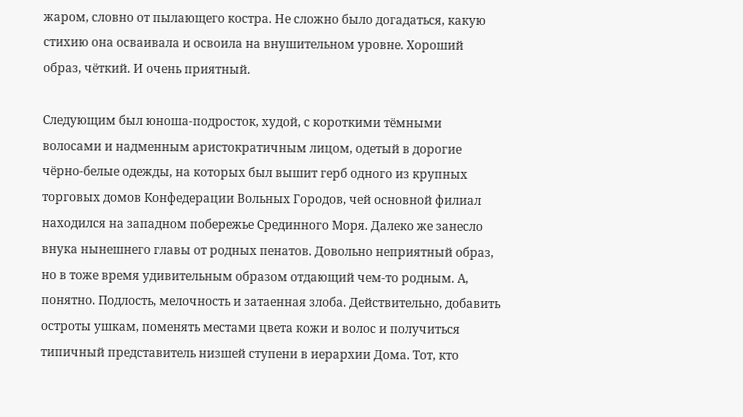жаром, словно от пылающего костра. Не сложно было догадаться, какую стихию она осваивала и освоила на внушительном уровне. Хороший образ, чёткий. И очень приятный.

Следующим был юноша-подросток, худой, с короткими тёмными волосами и надменным аристократичным лицом, одетый в дорогие чёрно-белые одежды, на которых был вышит герб одного из крупных торговых домов Конфедерации Вольных Городов, чей основной филиал находился на западном побережье Срединного Моря. Далеко же занесло внука нынешнего главы от родных пенатов. Довольно неприятный образ, но в тоже время удивительным образом отдающий чем-то родным. А, понятно. Подлость, мелочность и затаенная злоба. Действительно, добавить остроты ушкам, поменять местами цвета кожи и волос и получиться типичный представитель низшей ступени в иерархии Дома. Тот, кто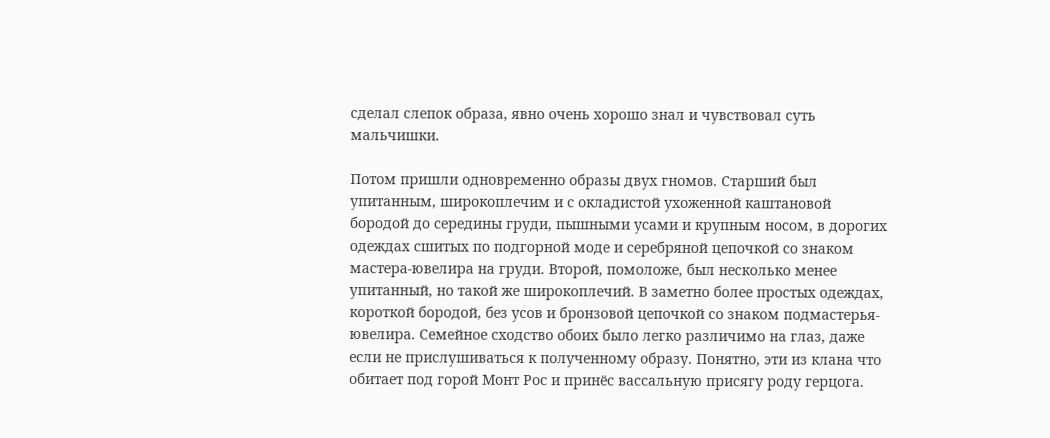сделал слепок образа, явно очень хорошо знал и чувствовал суть мальчишки.

Потом пришли одновременно образы двух гномов. Старший был упитанным, широкоплечим и с окладистой ухоженной каштановой бородой до середины груди, пышными усами и крупным носом, в дорогих одеждах сшитых по подгорной моде и серебряной цепочкой со знаком мастера-ювелира на груди. Второй, помоложе, был несколько менее упитанный, но такой же широкоплечий. В заметно более простых одеждах, короткой бородой, без усов и бронзовой цепочкой со знаком подмастерья-ювелира. Семейное сходство обоих было легко различимо на глаз, даже если не прислушиваться к полученному образу. Понятно, эти из клана что обитает под горой Монт Рос и принёс вассальную присягу роду герцога.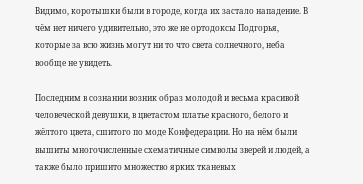Видимо, коротышки были в городе, когда их застало нападение. В чём нет ничего удивительно, это же не ортодоксы Подгорья, которые за всю жизнь могут ни то что света солнечного, неба вообще не увидеть.

Последним в сознании возник образ молодой и весьма красивой человеческой девушки, в цветастом платье красного, белого и жёлтого цвета, сшитого по моде Конфедерации. Но на нём были вышиты многочисленные схематичные символы зверей и людей, а также было пришито множество ярких тканевых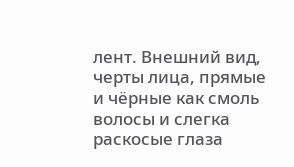лент. Внешний вид, черты лица, прямые и чёрные как смоль волосы и слегка раскосые глаза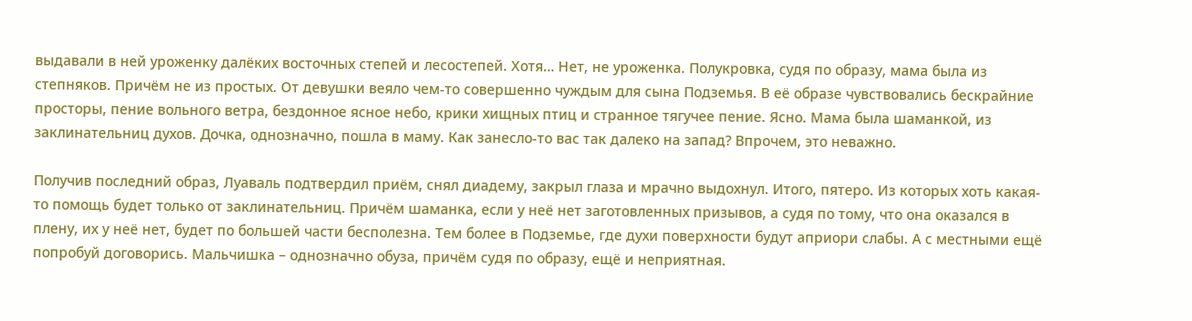выдавали в ней уроженку далёких восточных степей и лесостепей. Хотя… Нет, не уроженка. Полукровка, судя по образу, мама была из степняков. Причём не из простых. От девушки веяло чем-то совершенно чуждым для сына Подземья. В её образе чувствовались бескрайние просторы, пение вольного ветра, бездонное ясное небо, крики хищных птиц и странное тягучее пение. Ясно. Мама была шаманкой, из заклинательниц духов. Дочка, однозначно, пошла в маму. Как занесло-то вас так далеко на запад? Впрочем, это неважно.

Получив последний образ, Луаваль подтвердил приём, снял диадему, закрыл глаза и мрачно выдохнул. Итого, пятеро. Из которых хоть какая-то помощь будет только от заклинательниц. Причём шаманка, если у неё нет заготовленных призывов, а судя по тому, что она оказался в плену, их у неё нет, будет по большей части бесполезна. Тем более в Подземье, где духи поверхности будут априори слабы. А с местными ещё попробуй договорись. Мальчишка – однозначно обуза, причём судя по образу, ещё и неприятная.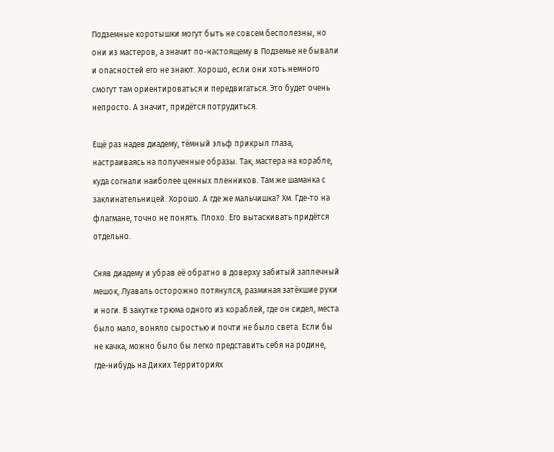Подземные коротышки могут быть не совсем бесполезны, но они из мастеров, а значит по-настоящему в Подземье не бывали и опасностей его не знают. Хорошо, если они хоть немного смогут там ориентироваться и передвигаться. Это будет очень непросто. А значит, придётся потрудиться.

Ещё раз надев диадему, тёмный эльф прикрыл глаза, настраиваясь на полученные образы. Так, мастера на корабле, куда согнали наиболее ценных пленников. Там же шаманка с заклинательницей. Хорошо. А где же мальчишка? Хм. Где-то на флагмане, точно не понять. Плохо. Его вытаскивать придётся отдельно.

Сняв диадему и убрав её обратно в доверху забитый заплечный мешок, Луаваль осторожно потянулся, разминая затёкшие руки и ноги. В закутке трюма одного из кораблей, где он сидел, места было мало, воняло сыростью и почти не было света. Если бы не качка, можно было бы легко представить себя на родине, где-нибудь на Диких Территориях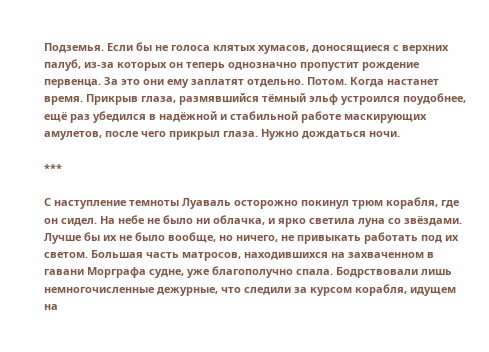Подземья. Если бы не голоса клятых хумасов, доносящиеся с верхних палуб, из-за которых он теперь однозначно пропустит рождение первенца. За это они ему заплатят отдельно. Потом. Когда настанет время. Прикрыв глаза, размявшийся тёмный эльф устроился поудобнее, ещё раз убедился в надёжной и стабильной работе маскирующих амулетов, после чего прикрыл глаза. Нужно дождаться ночи.

***

С наступление темноты Луаваль осторожно покинул трюм корабля, где он сидел. На небе не было ни облачка, и ярко светила луна со звёздами. Лучше бы их не было вообще, но ничего, не привыкать работать под их светом. Большая часть матросов, находившихся на захваченном в гавани Морграфа судне, уже благополучно спала. Бодрствовали лишь немногочисленные дежурные, что следили за курсом корабля, идущем на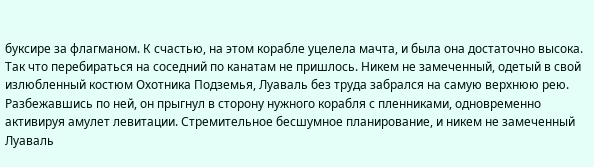буксире за флагманом. К счастью, на этом корабле уцелела мачта, и была она достаточно высока. Так что перебираться на соседний по канатам не пришлось. Никем не замеченный, одетый в свой излюбленный костюм Охотника Подземья, Луаваль без труда забрался на самую верхнюю рею. Разбежавшись по ней, он прыгнул в сторону нужного корабля с пленниками, одновременно активируя амулет левитации. Стремительное бесшумное планирование, и никем не замеченный Луаваль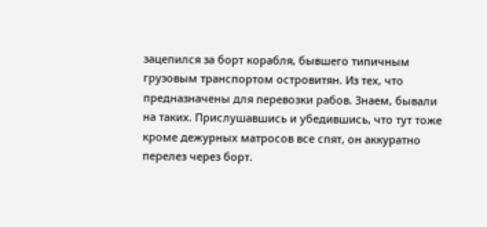зацепился за борт корабля, бывшего типичным грузовым транспортом островитян. Из тех, что предназначены для перевозки рабов. Знаем, бывали на таких. Прислушавшись и убедившись, что тут тоже кроме дежурных матросов все спят, он аккуратно перелез через борт.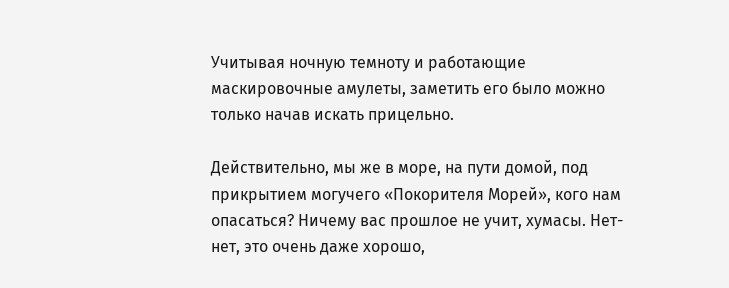Учитывая ночную темноту и работающие маскировочные амулеты, заметить его было можно только начав искать прицельно.

Действительно, мы же в море, на пути домой, под прикрытием могучего «Покорителя Морей», кого нам опасаться? Ничему вас прошлое не учит, хумасы. Нет-нет, это очень даже хорошо,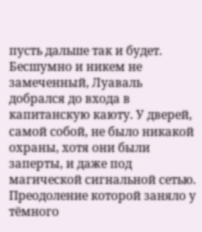пусть дальше так и будет. Бесшумно и никем не замеченный, Луаваль добрался до входа в капитанскую каюту. У дверей, самой собой, не было никакой охраны, хотя они были заперты, и даже под магической сигнальной сетью. Преодоление которой заняло у тёмного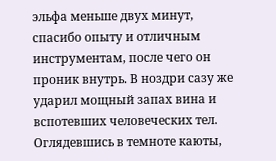эльфа меньше двух минут, спасибо опыту и отличным инструментам, после чего он проник внутрь. В ноздри сазу же ударил мощный запах вина и вспотевших человеческих тел. Оглядевшись в темноте каюты,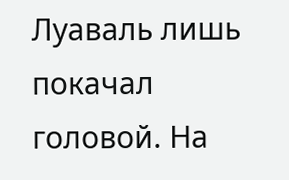Луаваль лишь покачал головой. На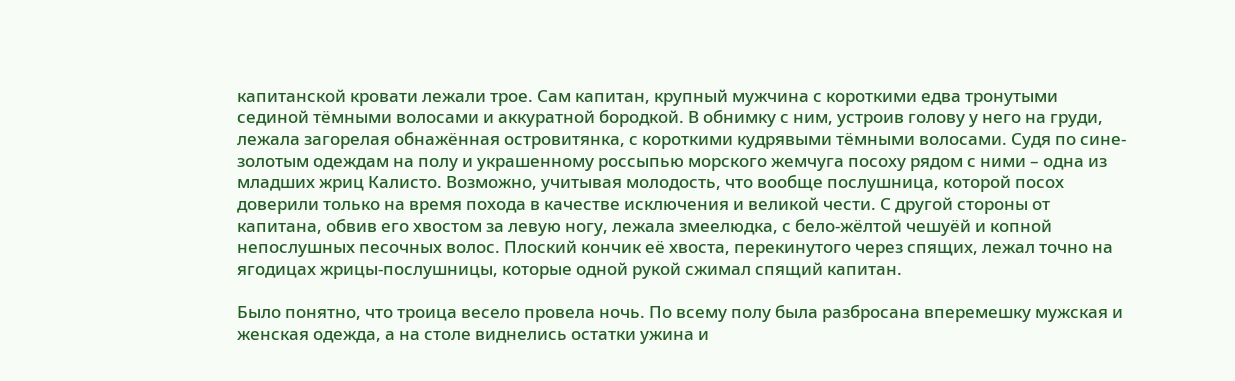капитанской кровати лежали трое. Сам капитан, крупный мужчина с короткими едва тронутыми сединой тёмными волосами и аккуратной бородкой. В обнимку с ним, устроив голову у него на груди, лежала загорелая обнажённая островитянка, с короткими кудрявыми тёмными волосами. Судя по сине-золотым одеждам на полу и украшенному россыпью морского жемчуга посоху рядом с ними – одна из младших жриц Калисто. Возможно, учитывая молодость, что вообще послушница, которой посох доверили только на время похода в качестве исключения и великой чести. С другой стороны от капитана, обвив его хвостом за левую ногу, лежала змеелюдка, с бело-жёлтой чешуёй и копной непослушных песочных волос. Плоский кончик её хвоста, перекинутого через спящих, лежал точно на ягодицах жрицы-послушницы, которые одной рукой сжимал спящий капитан.

Было понятно, что троица весело провела ночь. По всему полу была разбросана вперемешку мужская и женская одежда, а на столе виднелись остатки ужина и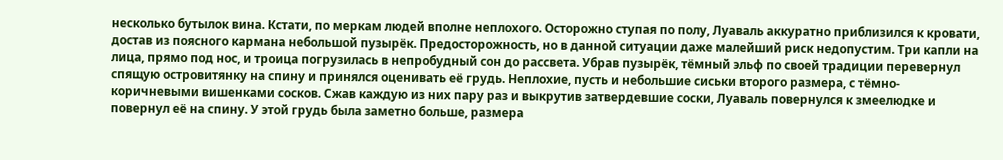несколько бутылок вина. Кстати, по меркам людей вполне неплохого. Осторожно ступая по полу, Луаваль аккуратно приблизился к кровати, достав из поясного кармана небольшой пузырёк. Предосторожность, но в данной ситуации даже малейший риск недопустим. Три капли на лица, прямо под нос, и троица погрузилась в непробудный сон до рассвета. Убрав пузырёк, тёмный эльф по своей традиции перевернул спящую островитянку на спину и принялся оценивать её грудь. Неплохие, пусть и небольшие сиськи второго размера, с тёмно-коричневыми вишенками сосков. Сжав каждую из них пару раз и выкрутив затвердевшие соски, Луаваль повернулся к змеелюдке и повернул её на спину. У этой грудь была заметно больше, размера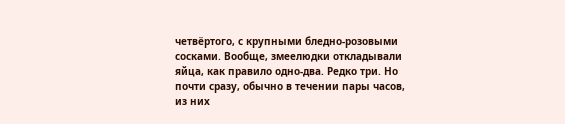четвёртого, с крупными бледно-розовыми сосками. Вообще, змеелюдки откладывали яйца, как правило одно-два. Редко три. Но почти сразу, обычно в течении пары часов, из них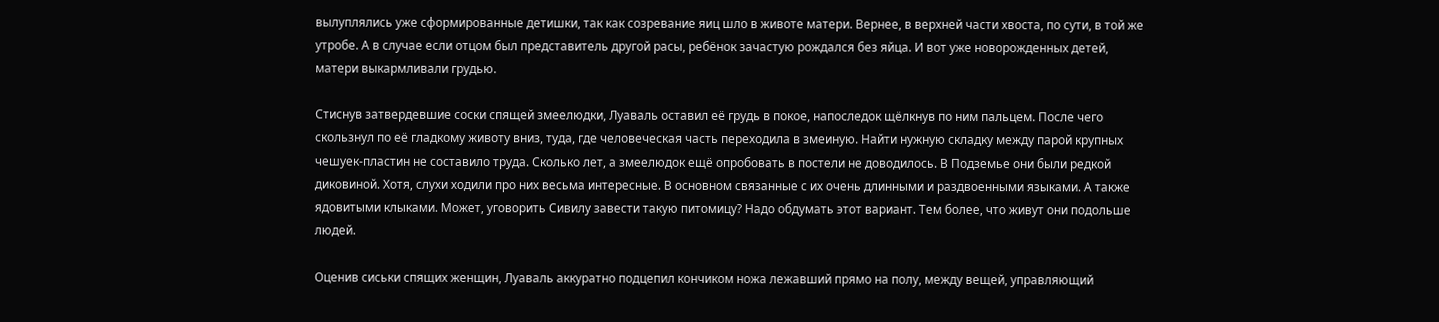вылуплялись уже сформированные детишки, так как созревание яиц шло в животе матери. Вернее, в верхней части хвоста, по сути, в той же утробе. А в случае если отцом был представитель другой расы, ребёнок зачастую рождался без яйца. И вот уже новорожденных детей, матери выкармливали грудью.

Стиснув затвердевшие соски спящей змеелюдки, Луаваль оставил её грудь в покое, напоследок щёлкнув по ним пальцем. После чего скользнул по её гладкому животу вниз, туда, где человеческая часть переходила в змеиную. Найти нужную складку между парой крупных чешуек-пластин не составило труда. Сколько лет, а змеелюдок ещё опробовать в постели не доводилось. В Подземье они были редкой диковиной. Хотя, слухи ходили про них весьма интересные. В основном связанные с их очень длинными и раздвоенными языками. А также ядовитыми клыками. Может, уговорить Сивилу завести такую питомицу? Надо обдумать этот вариант. Тем более, что живут они подольше людей.

Оценив сиськи спящих женщин, Луаваль аккуратно подцепил кончиком ножа лежавший прямо на полу, между вещей, управляющий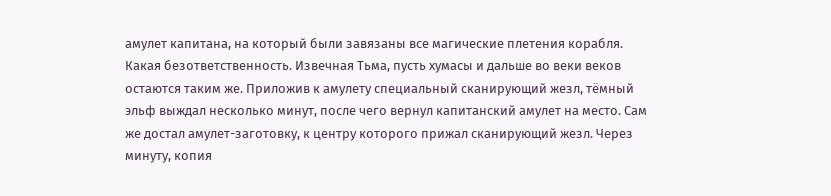амулет капитана, на который были завязаны все магические плетения корабля. Какая безответственность. Извечная Тьма, пусть хумасы и дальше во веки веков остаются таким же. Приложив к амулету специальный сканирующий жезл, тёмный эльф выждал несколько минут, после чего вернул капитанский амулет на место. Сам же достал амулет-заготовку, к центру которого прижал сканирующий жезл. Через минуту, копия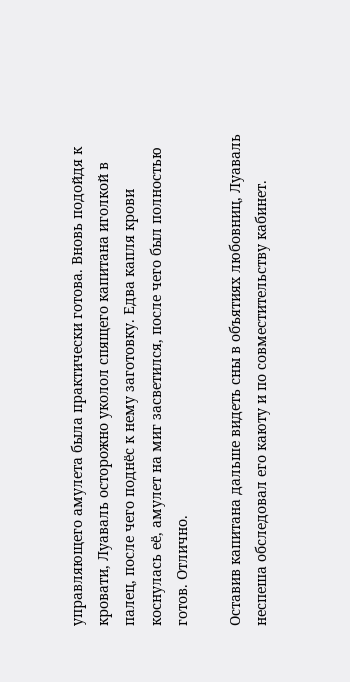управляющего амулета была практически готова. Вновь подойдя к кровати, Луаваль осторожно уколол спящего капитана иголкой в палец, после чего поднёс к нему заготовку. Едва капля крови коснулась её, амулет на миг засветился, после чего был полностью готов. Отлично.

Оставив капитана дальше видеть сны в объятиях любовниц, Луаваль неспеша обследовал его каюту и по совместительству кабинет.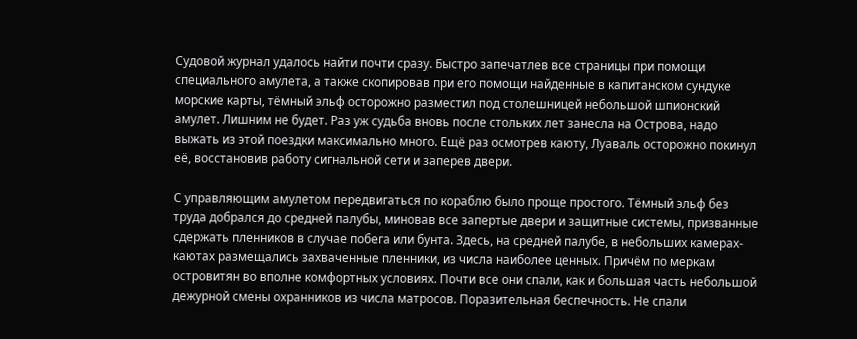Судовой журнал удалось найти почти сразу. Быстро запечатлев все страницы при помощи специального амулета, а также скопировав при его помощи найденные в капитанском сундуке морские карты, тёмный эльф осторожно разместил под столешницей небольшой шпионский амулет. Лишним не будет. Раз уж судьба вновь после стольких лет занесла на Острова, надо выжать из этой поездки максимально много. Ещё раз осмотрев каюту, Луаваль осторожно покинул её, восстановив работу сигнальной сети и заперев двери.

С управляющим амулетом передвигаться по кораблю было проще простого. Тёмный эльф без труда добрался до средней палубы, миновав все запертые двери и защитные системы, призванные сдержать пленников в случае побега или бунта. Здесь, на средней палубе, в небольших камерах-каютах размещались захваченные пленники, из числа наиболее ценных. Причём по меркам островитян во вполне комфортных условиях. Почти все они спали, как и большая часть небольшой дежурной смены охранников из числа матросов. Поразительная беспечность. Не спали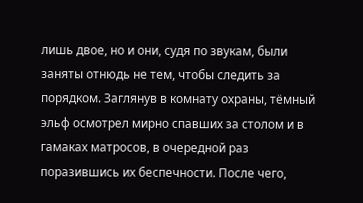лишь двое, но и они, судя по звукам, были заняты отнюдь не тем, чтобы следить за порядком. Заглянув в комнату охраны, тёмный эльф осмотрел мирно спавших за столом и в гамаках матросов, в очередной раз поразившись их беспечности. После чего,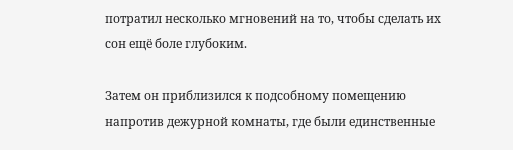потратил несколько мгновений на то, чтобы сделать их сон ещё боле глубоким.

Затем он приблизился к подсобному помещению напротив дежурной комнаты, где были единственные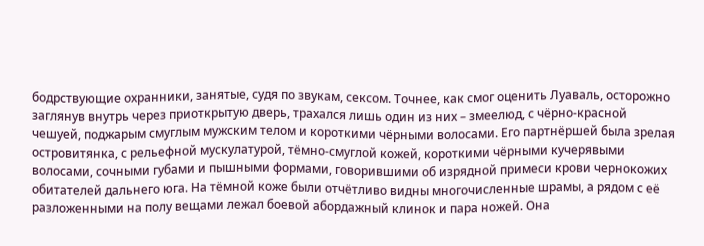бодрствующие охранники, занятые, судя по звукам, сексом. Точнее, как смог оценить Луаваль, осторожно заглянув внутрь через приоткрытую дверь, трахался лишь один из них – змеелюд, с чёрно-красной чешуей, поджарым смуглым мужским телом и короткими чёрными волосами. Его партнёршей была зрелая островитянка, с рельефной мускулатурой, тёмно-смуглой кожей, короткими чёрными кучерявыми волосами, сочными губами и пышными формами, говорившими об изрядной примеси крови чернокожих обитателей дальнего юга. На тёмной коже были отчётливо видны многочисленные шрамы, а рядом с её разложенными на полу вещами лежал боевой абордажный клинок и пара ножей. Она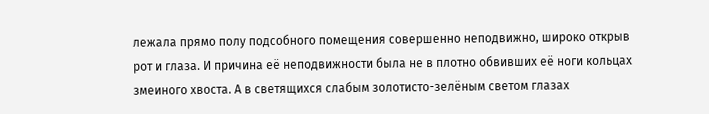лежала прямо полу подсобного помещения совершенно неподвижно, широко открыв рот и глаза. И причина её неподвижности была не в плотно обвивших её ноги кольцах змеиного хвоста. А в светящихся слабым золотисто-зелёным светом глазах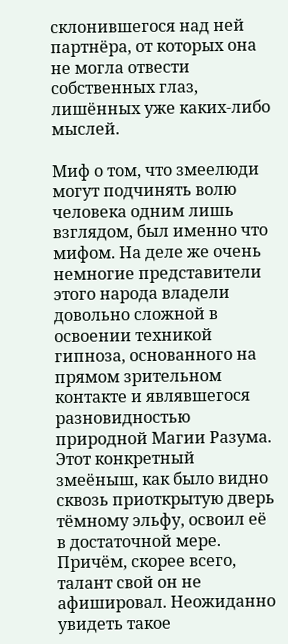склонившегося над ней партнёра, от которых она не могла отвести собственных глаз, лишённых уже каких-либо мыслей.

Миф о том, что змеелюди могут подчинять волю человека одним лишь взглядом, был именно что мифом. На деле же очень немногие представители этого народа владели довольно сложной в освоении техникой гипноза, основанного на прямом зрительном контакте и являвшегося разновидностью природной Магии Разума. Этот конкретный змеёныш, как было видно сквозь приоткрытую дверь тёмному эльфу, освоил её в достаточной мере. Причём, скорее всего, талант свой он не афишировал. Неожиданно увидеть такое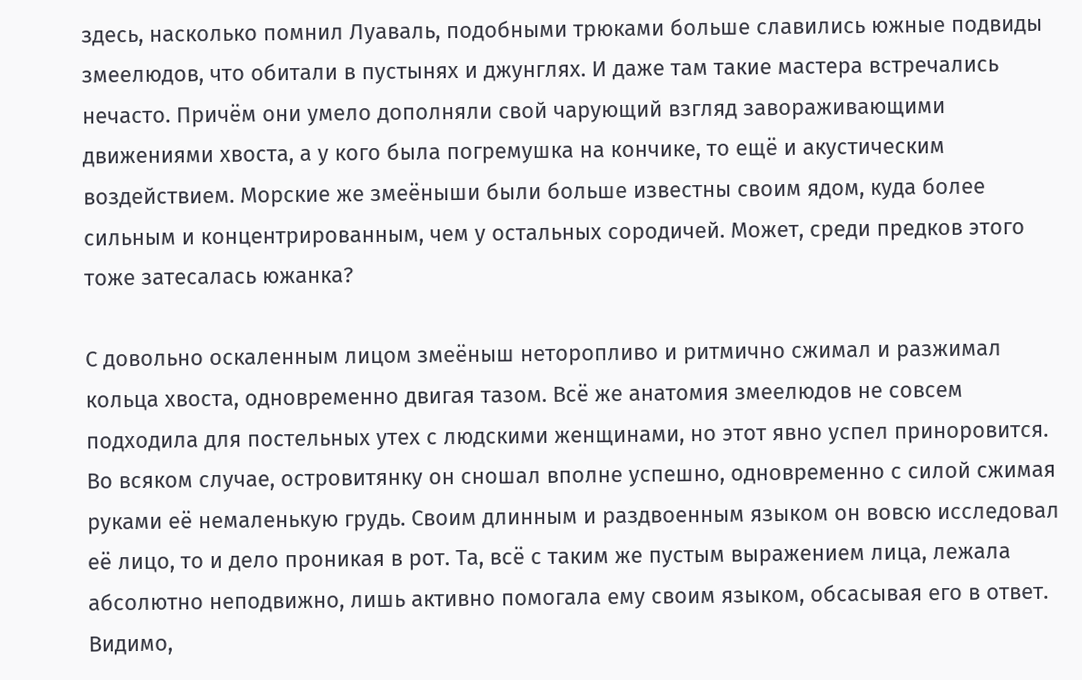здесь, насколько помнил Луаваль, подобными трюками больше славились южные подвиды змеелюдов, что обитали в пустынях и джунглях. И даже там такие мастера встречались нечасто. Причём они умело дополняли свой чарующий взгляд завораживающими движениями хвоста, а у кого была погремушка на кончике, то ещё и акустическим воздействием. Морские же змеёныши были больше известны своим ядом, куда более сильным и концентрированным, чем у остальных сородичей. Может, среди предков этого тоже затесалась южанка?

С довольно оскаленным лицом змеёныш неторопливо и ритмично сжимал и разжимал кольца хвоста, одновременно двигая тазом. Всё же анатомия змеелюдов не совсем подходила для постельных утех с людскими женщинами, но этот явно успел приноровится. Во всяком случае, островитянку он сношал вполне успешно, одновременно с силой сжимая руками её немаленькую грудь. Своим длинным и раздвоенным языком он вовсю исследовал её лицо, то и дело проникая в рот. Та, всё с таким же пустым выражением лица, лежала абсолютно неподвижно, лишь активно помогала ему своим языком, обсасывая его в ответ. Видимо,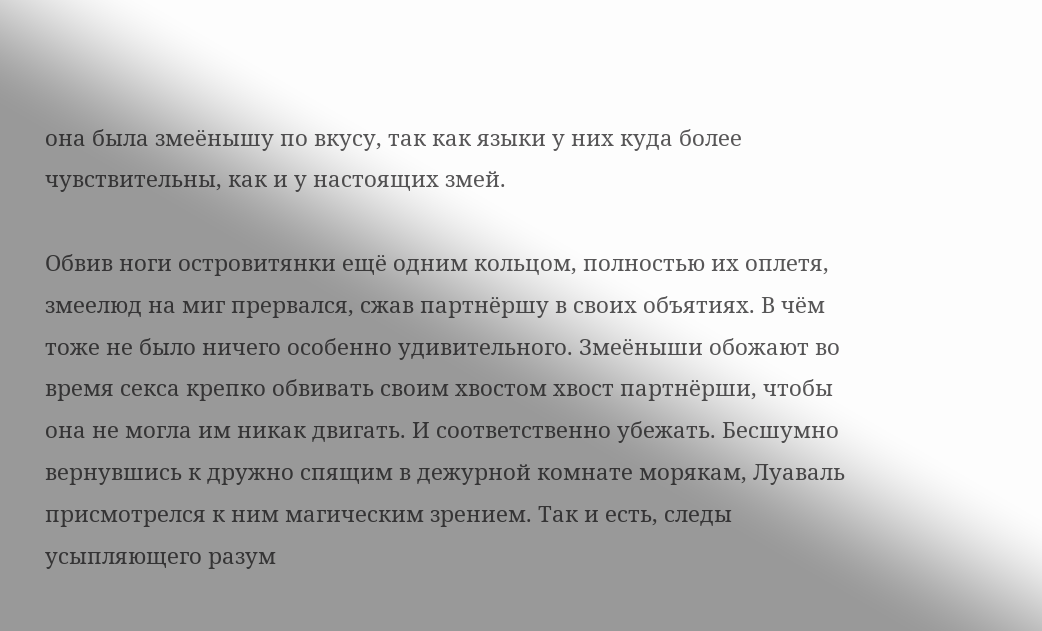она была змеёнышу по вкусу, так как языки у них куда более чувствительны, как и у настоящих змей.

Обвив ноги островитянки ещё одним кольцом, полностью их оплетя, змеелюд на миг прервался, сжав партнёршу в своих объятиях. В чём тоже не было ничего особенно удивительного. Змеёныши обожают во время секса крепко обвивать своим хвостом хвост партнёрши, чтобы она не могла им никак двигать. И соответственно убежать. Бесшумно вернувшись к дружно спящим в дежурной комнате морякам, Луаваль присмотрелся к ним магическим зрением. Так и есть, следы усыпляющего разум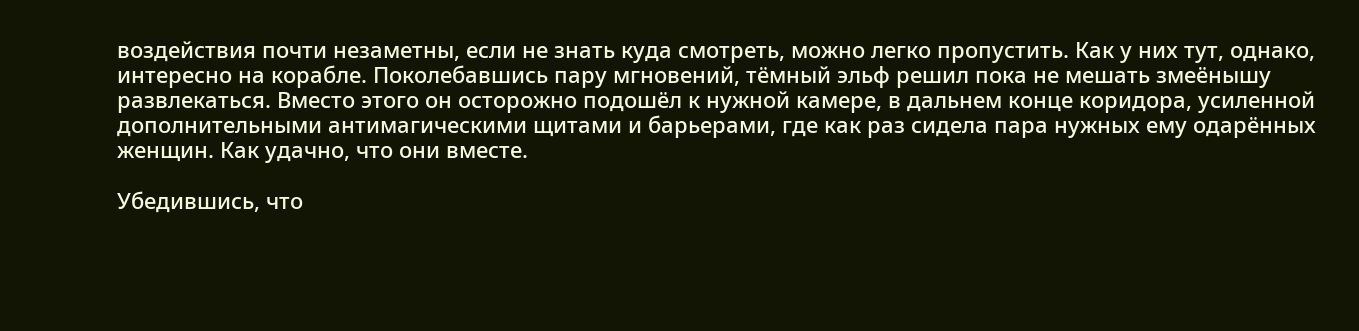воздействия почти незаметны, если не знать куда смотреть, можно легко пропустить. Как у них тут, однако, интересно на корабле. Поколебавшись пару мгновений, тёмный эльф решил пока не мешать змеёнышу развлекаться. Вместо этого он осторожно подошёл к нужной камере, в дальнем конце коридора, усиленной дополнительными антимагическими щитами и барьерами, где как раз сидела пара нужных ему одарённых женщин. Как удачно, что они вместе.

Убедившись, что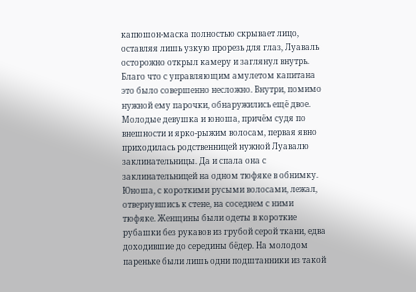капюшон-маска полностью скрывает лицо, оставляя лишь узкую прорезь для глаз, Луаваль осторожно открыл камеру и заглянул внутрь. Благо что с управляющим амулетом капитана это было совершенно несложно. Внутри, помимо нужной ему парочки, обнаружились ещё двое. Молодые девушка и юноша, причём судя по внешности и ярко-рыжим волосам, первая явно приходилась родственницей нужной Луавалю заклинательницы. Да и спала она с заклинательницей на одном тюфяке в обнимку. Юноша, с короткими русыми волосами, лежал, отвернувшись к стене, на соседнем с ними тюфяке. Женщины были одеты в короткие рубашки без рукавов из грубой серой ткани, едва доходившие до середины бёдер. На молодом пареньке были лишь одни подштанники из такой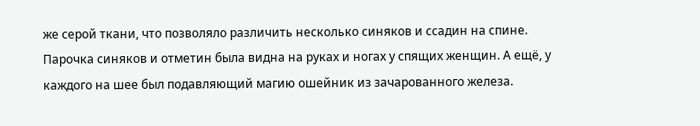же серой ткани, что позволяло различить несколько синяков и ссадин на спине. Парочка синяков и отметин была видна на руках и ногах у спящих женщин. А ещё, у каждого на шее был подавляющий магию ошейник из зачарованного железа.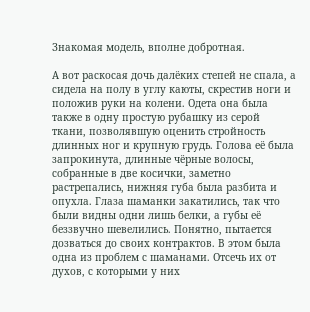Знакомая модель, вполне добротная.

А вот раскосая дочь далёких степей не спала, а сидела на полу в углу каюты, скрестив ноги и положив руки на колени. Одета она была также в одну простую рубашку из серой ткани, позволявшую оценить стройность длинных ног и крупную грудь. Голова её была запрокинута, длинные чёрные волосы, собранные в две косички, заметно растрепались, нижняя губа была разбита и опухла. Глаза шаманки закатились, так что были видны одни лишь белки, а губы её беззвучно шевелились. Понятно, пытается дозваться до своих контрактов. В этом была одна из проблем с шаманами. Отсечь их от духов, с которыми у них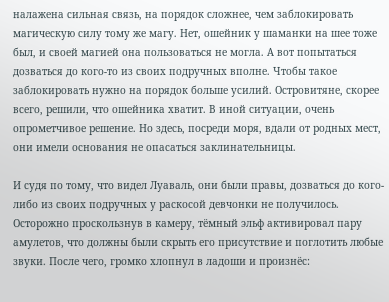налажена сильная связь, на порядок сложнее, чем заблокировать магическую силу тому же магу. Нет, ошейник у шаманки на шее тоже был, и своей магией она пользоваться не могла. А вот попытаться дозваться до кого-то из своих подручных вполне. Чтобы такое заблокировать нужно на порядок больше усилий. Островитяне, скорее всего, решили, что ошейника хватит. В иной ситуации, очень опрометчивое решение. Но здесь, посреди моря, вдали от родных мест, они имели основания не опасаться заклинательницы.

И судя по тому, что видел Луаваль, они были правы, дозваться до кого-либо из своих подручных у раскосой девчонки не получилось. Осторожно проскользнув в камеру, тёмный эльф активировал пару амулетов, что должны были скрыть его присутствие и поглотить любые звуки. После чего, громко хлопнул в ладоши и произнёс: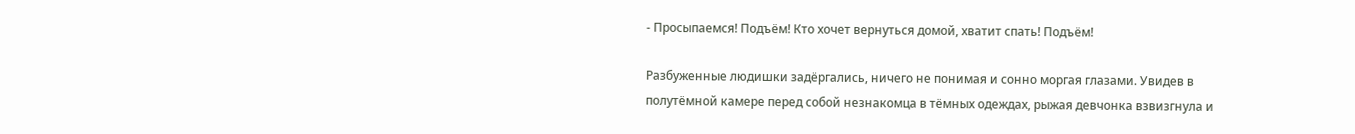- Просыпаемся! Подъём! Кто хочет вернуться домой, хватит спать! Подъём!

Разбуженные людишки задёргались, ничего не понимая и сонно моргая глазами. Увидев в полутёмной камере перед собой незнакомца в тёмных одеждах, рыжая девчонка взвизгнула и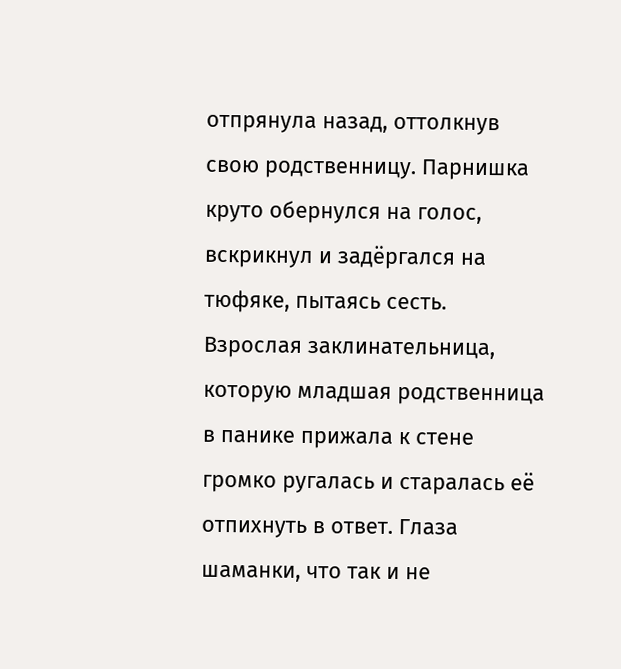отпрянула назад, оттолкнув свою родственницу. Парнишка круто обернулся на голос, вскрикнул и задёргался на тюфяке, пытаясь сесть. Взрослая заклинательница, которую младшая родственница в панике прижала к стене громко ругалась и старалась её отпихнуть в ответ. Глаза шаманки, что так и не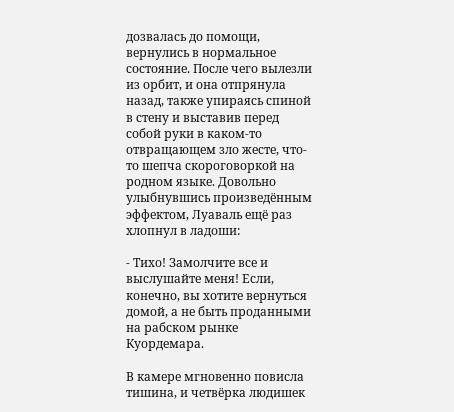дозвалась до помощи, вернулись в нормальное состояние. После чего вылезли из орбит, и она отпрянула назад, также упираясь спиной в стену и выставив перед собой руки в каком-то отвращающем зло жесте, что-то шепча скороговоркой на родном языке. Довольно улыбнувшись произведённым эффектом, Луаваль ещё раз хлопнул в ладоши:

- Тихо! Замолчите все и выслушайте меня! Если, конечно, вы хотите вернуться домой, а не быть проданными на рабском рынке Куордемара.

В камере мгновенно повисла тишина, и четвёрка людишек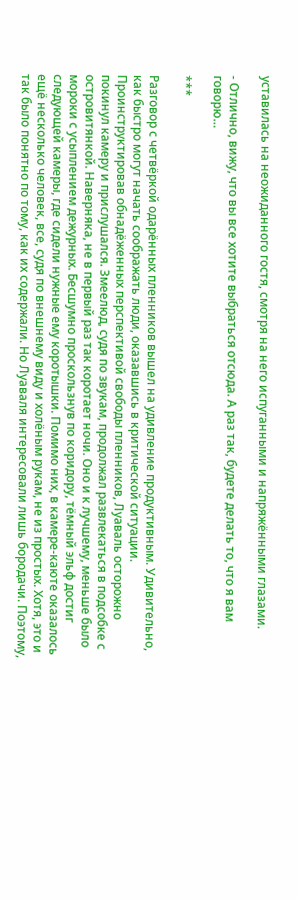уставилась на неожиданного гостя, смотря на него испуганными и напряжёнными глазами.

- Отлично, вижу, что вы все хотите выбраться отсюда. А раз так, будете делать то, что я вам говорю…

***

Разговор с четвёркой одарённых пленников вышел на удивление продуктивным. Удивительно, как быстро могут начать соображать люди, оказавшись в критической ситуации. Проинструктировав обнадёженных перспективой свободы пленников, Луаваль осторожно покинул камеру и прислушался. Змеелюд, судя по звукам, продолжал развлекаться в подсобке с островитянкой. Наверняка, не в первый раз так коротает ночи. Оно и к лучшему, меньше было мороки с усыплением дежурных. Бесшумно проскользнув по коридору, тёмный эльф достиг следующей камеры, где сидели нужные ему коротышки. Помимо них, в камере-каюте оказалось ещё несколько человек, все, судя по внешнему виду и холёным рукам, не из простых. Хотя, это и так было понятно по тому, как их содержали. Но Луаваля интересовали лишь бородачи. Поэтому,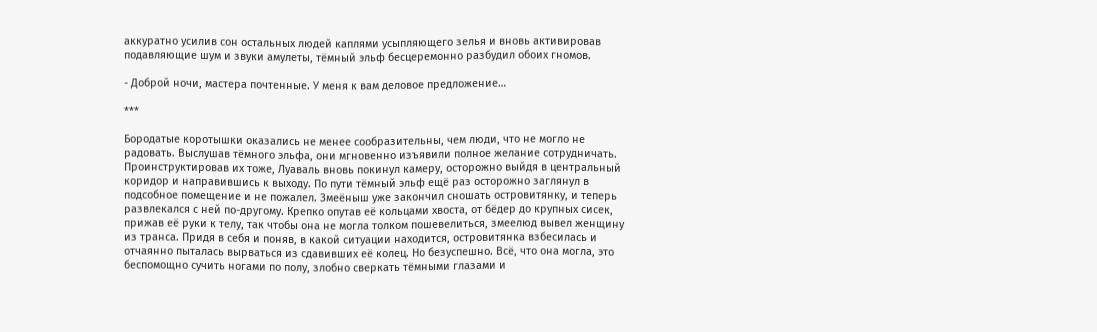аккуратно усилив сон остальных людей каплями усыпляющего зелья и вновь активировав подавляющие шум и звуки амулеты, тёмный эльф бесцеремонно разбудил обоих гномов.

- Доброй ночи, мастера почтенные. У меня к вам деловое предложение…

***

Бородатые коротышки оказались не менее сообразительны, чем люди, что не могло не радовать. Выслушав тёмного эльфа, они мгновенно изъявили полное желание сотрудничать. Проинструктировав их тоже, Луаваль вновь покинул камеру, осторожно выйдя в центральный коридор и направившись к выходу. По пути тёмный эльф ещё раз осторожно заглянул в подсобное помещение и не пожалел. Змеёныш уже закончил сношать островитянку, и теперь развлекался с ней по-другому. Крепко опутав её кольцами хвоста, от бёдер до крупных сисек, прижав её руки к телу, так чтобы она не могла толком пошевелиться, змеелюд вывел женщину из транса. Придя в себя и поняв, в какой ситуации находится, островитянка взбесилась и отчаянно пыталась вырваться из сдавивших её колец. Но безуспешно. Всё, что она могла, это беспомощно сучить ногами по полу, злобно сверкать тёмными глазами и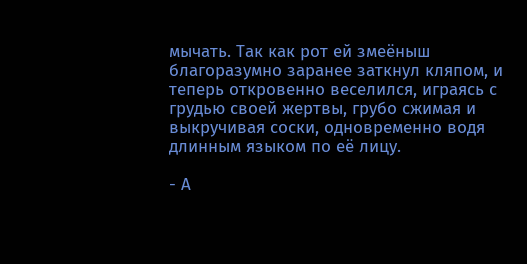мычать. Так как рот ей змеёныш благоразумно заранее заткнул кляпом, и теперь откровенно веселился, играясь с грудью своей жертвы, грубо сжимая и выкручивая соски, одновременно водя длинным языком по её лицу.

- А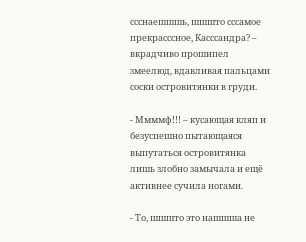ссснаешшшь, шшшто сссамое прекрасссное, Касссандра? – вкрадчиво прошипел змеелюд, вдавливая пальцами соски островитянки в груди.

- Ммммф!!! – кусающая кляп и безуспешно пытающаяся выпутаться островитянка лишь злобно замычала и ещё активнее сучила ногами.

- То, шшшто это нашшша не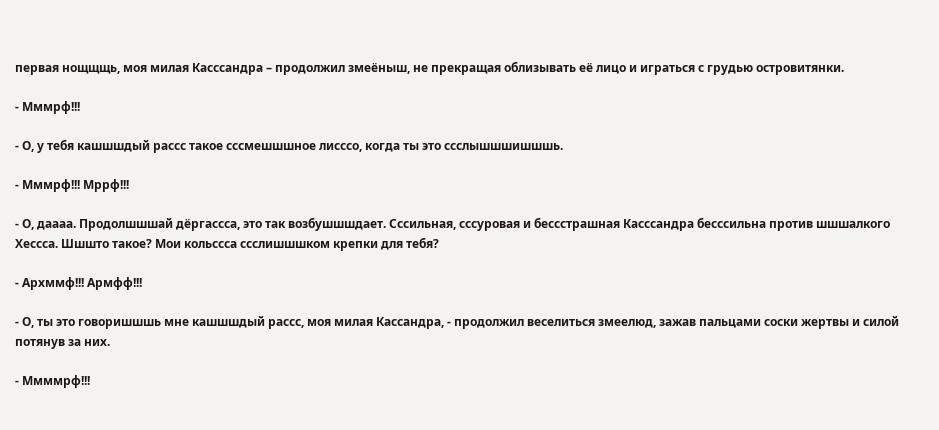первая нощщщь, моя милая Касссандра – продолжил змеёныш, не прекращая облизывать её лицо и играться с грудью островитянки.

- Мммрф!!!

- О, у тебя кашшшдый рассс такое сссмешшшное лисссо, когда ты это ссслышшшишшшь.

- Мммрф!!! Мррф!!!

- О, даааа. Продолшшшай дёргассса, это так возбушшшдает. Сссильная, сссуровая и бессстрашная Касссандра бесссильна против шшшалкого Хессса. Шшшто такое? Мои кольссса ссслишшшком крепки для тебя?

- Архммф!!! Армфф!!!

- О, ты это говоришшшь мне кашшшдый рассс, моя милая Кассандра, - продолжил веселиться змеелюд, зажав пальцами соски жертвы и силой потянув за них.

- Ммммрф!!!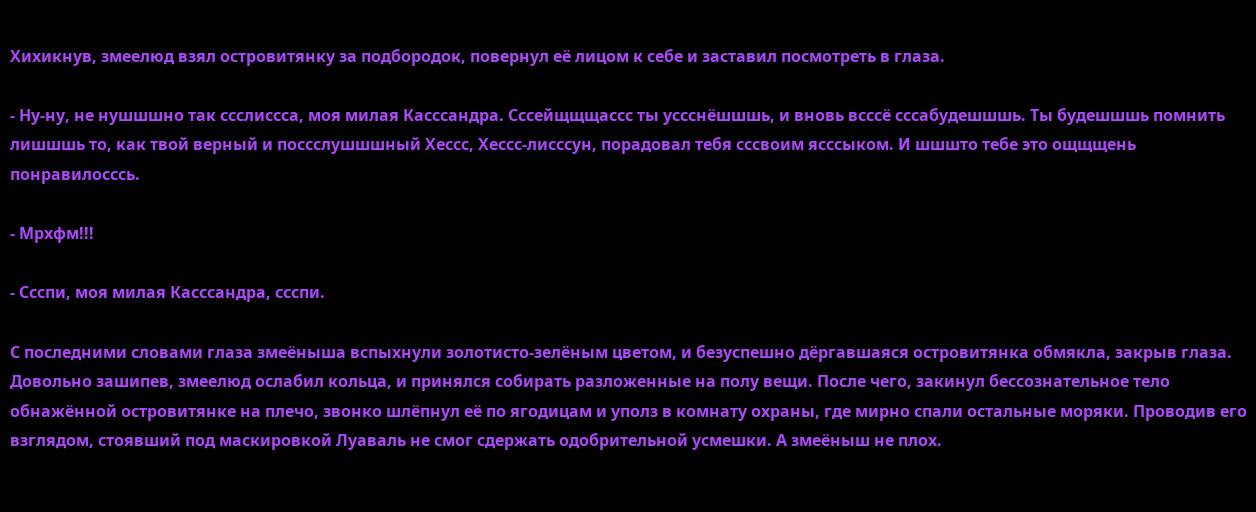Хихикнув, змеелюд взял островитянку за подбородок, повернул её лицом к себе и заставил посмотреть в глаза.

- Ну-ну, не нушшшно так ссслиссса, моя милая Касссандра. Сссейщщщассс ты уссснёшшшь, и вновь всссё сссабудешшшь. Ты будешшшь помнить лишшшь то, как твой верный и поссслушшшный Хессс, Хессс-лисссун, порадовал тебя сссвоим ясссыком. И шшшто тебе это ощщщень понравилосссь.

- Мрхфм!!!

- Ссспи, моя милая Касссандра, ссспи.

С последними словами глаза змеёныша вспыхнули золотисто-зелёным цветом, и безуспешно дёргавшаяся островитянка обмякла, закрыв глаза. Довольно зашипев, змеелюд ослабил кольца, и принялся собирать разложенные на полу вещи. После чего, закинул бессознательное тело обнажённой островитянке на плечо, звонко шлёпнул её по ягодицам и уполз в комнату охраны, где мирно спали остальные моряки. Проводив его взглядом, стоявший под маскировкой Луаваль не смог сдержать одобрительной усмешки. А змеёныш не плох.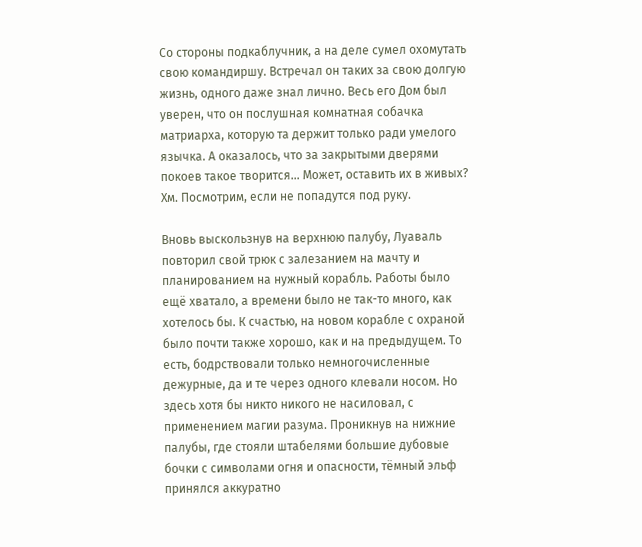Со стороны подкаблучник, а на деле сумел охомутать свою командиршу. Встречал он таких за свою долгую жизнь, одного даже знал лично. Весь его Дом был уверен, что он послушная комнатная собачка матриарха, которую та держит только ради умелого язычка. А оказалось, что за закрытыми дверями покоев такое творится… Может, оставить их в живых? Хм. Посмотрим, если не попадутся под руку.

Вновь выскользнув на верхнюю палубу, Луаваль повторил свой трюк с залезанием на мачту и планированием на нужный корабль. Работы было ещё хватало, а времени было не так-то много, как хотелось бы. К счастью, на новом корабле с охраной было почти также хорошо, как и на предыдущем. То есть, бодрствовали только немногочисленные дежурные, да и те через одного клевали носом. Но здесь хотя бы никто никого не насиловал, с применением магии разума. Проникнув на нижние палубы, где стояли штабелями большие дубовые бочки с символами огня и опасности, тёмный эльф принялся аккуратно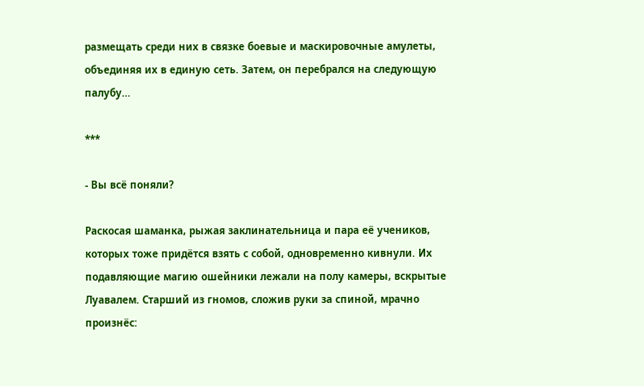размещать среди них в связке боевые и маскировочные амулеты, объединяя их в единую сеть. Затем, он перебрался на следующую палубу…

***

- Вы всё поняли?

Раскосая шаманка, рыжая заклинательница и пара её учеников, которых тоже придётся взять с собой, одновременно кивнули. Их подавляющие магию ошейники лежали на полу камеры, вскрытые Луавалем. Старший из гномов, сложив руки за спиной, мрачно произнёс: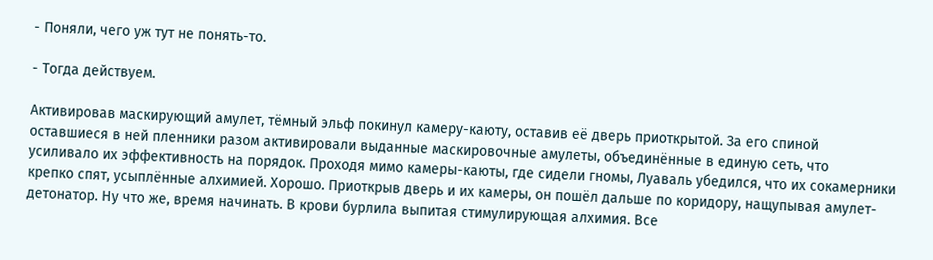- Поняли, чего уж тут не понять-то.

- Тогда действуем.

Активировав маскирующий амулет, тёмный эльф покинул камеру-каюту, оставив её дверь приоткрытой. За его спиной оставшиеся в ней пленники разом активировали выданные маскировочные амулеты, объединённые в единую сеть, что усиливало их эффективность на порядок. Проходя мимо камеры-каюты, где сидели гномы, Луаваль убедился, что их сокамерники крепко спят, усыплённые алхимией. Хорошо. Приоткрыв дверь и их камеры, он пошёл дальше по коридору, нащупывая амулет-детонатор. Ну что же, время начинать. В крови бурлила выпитая стимулирующая алхимия. Все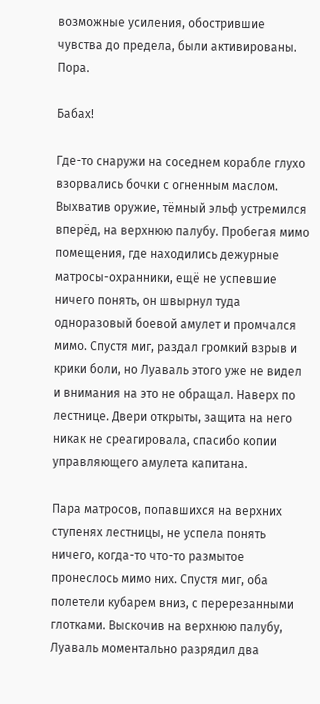возможные усиления, обострившие чувства до предела, были активированы. Пора.

Бабах!

Где-то снаружи на соседнем корабле глухо взорвались бочки с огненным маслом. Выхватив оружие, тёмный эльф устремился вперёд, на верхнюю палубу. Пробегая мимо помещения, где находились дежурные матросы-охранники, ещё не успевшие ничего понять, он швырнул туда одноразовый боевой амулет и промчался мимо. Спустя миг, раздал громкий взрыв и крики боли, но Луаваль этого уже не видел и внимания на это не обращал. Наверх по лестнице. Двери открыты, защита на него никак не среагировала, спасибо копии управляющего амулета капитана.

Пара матросов, попавшихся на верхних ступенях лестницы, не успела понять ничего, когда-то что-то размытое пронеслось мимо них. Спустя миг, оба полетели кубарем вниз, с перерезанными глотками. Выскочив на верхнюю палубу, Луаваль моментально разрядил два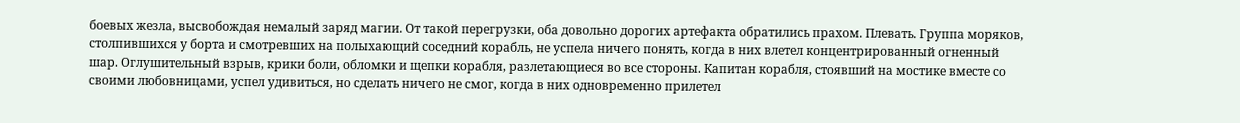боевых жезла, высвобождая немалый заряд магии. От такой перегрузки, оба довольно дорогих артефакта обратились прахом. Плевать. Группа моряков, столпившихся у борта и смотревших на полыхающий соседний корабль, не успела ничего понять, когда в них влетел концентрированный огненный шар. Оглушительный взрыв, крики боли, обломки и щепки корабля, разлетающиеся во все стороны. Капитан корабля, стоявший на мостике вместе со своими любовницами, успел удивиться, но сделать ничего не смог, когда в них одновременно прилетел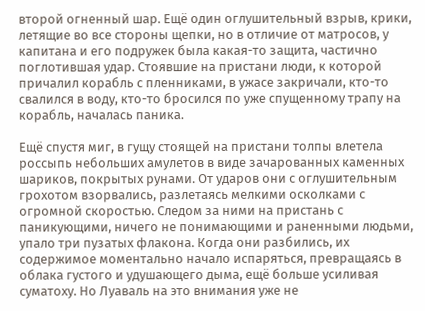второй огненный шар. Ещё один оглушительный взрыв, крики, летящие во все стороны щепки, но в отличие от матросов, у капитана и его подружек была какая-то защита, частично поглотившая удар. Стоявшие на пристани люди, к которой причалил корабль с пленниками, в ужасе закричали, кто-то свалился в воду, кто-то бросился по уже спущенному трапу на корабль, началась паника.

Ещё спустя миг, в гущу стоящей на пристани толпы влетела россыпь небольших амулетов в виде зачарованных каменных шариков, покрытых рунами. От ударов они с оглушительным грохотом взорвались, разлетаясь мелкими осколками с огромной скоростью. Следом за ними на пристань с паникующими, ничего не понимающими и раненными людьми, упало три пузатых флакона. Когда они разбились, их содержимое моментально начало испаряться, превращаясь в облака густого и удушающего дыма, ещё больше усиливая суматоху. Но Луаваль на это внимания уже не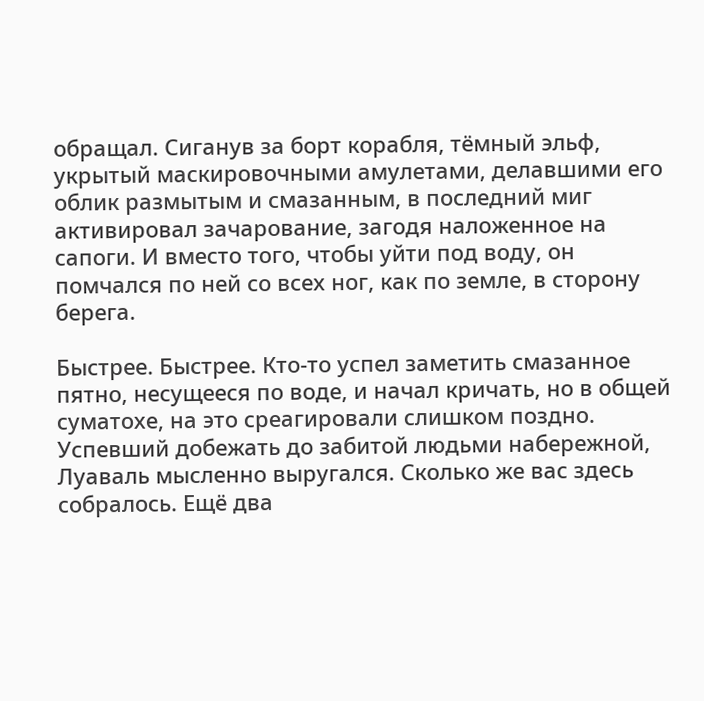обращал. Сиганув за борт корабля, тёмный эльф, укрытый маскировочными амулетами, делавшими его облик размытым и смазанным, в последний миг активировал зачарование, загодя наложенное на сапоги. И вместо того, чтобы уйти под воду, он помчался по ней со всех ног, как по земле, в сторону берега.

Быстрее. Быстрее. Кто-то успел заметить смазанное пятно, несущееся по воде, и начал кричать, но в общей суматохе, на это среагировали слишком поздно. Успевший добежать до забитой людьми набережной, Луаваль мысленно выругался. Сколько же вас здесь собралось. Ещё два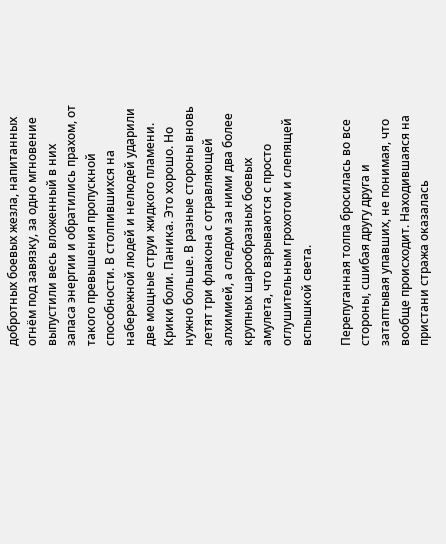добротных боевых жезла, напитанных огнём под завязку, за одно мгновение выпустили весь вложенный в них запаса энергии и обратились прахом, от такого превышения пропускной способности. В столпившихся на набережной людей и нелюдей ударили две мощные струи жидкого пламени. Крики боли. Паника. Это хорошо. Но нужно больше. В разные стороны вновь летят три флакона с отравляющей алхимией, а следом за ними два более крупных шарообразных боевых амулета, что взрываются с просто оглушительным грохотом и слепящей вспышкой света.

Перепуганная толпа бросилась во все стороны, сшибая другу друга и затаптывая упавших, не понимая, что вообще происходит. Находившаяся на пристани стража оказалась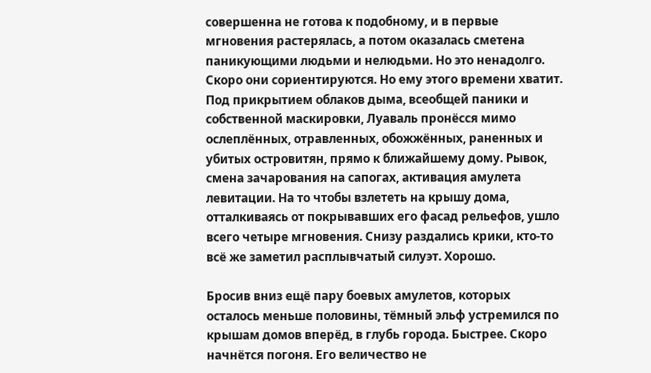совершенна не готова к подобному, и в первые мгновения растерялась, а потом оказалась сметена паникующими людьми и нелюдьми. Но это ненадолго. Скоро они сориентируются. Но ему этого времени хватит. Под прикрытием облаков дыма, всеобщей паники и собственной маскировки, Луаваль пронёсся мимо ослеплённых, отравленных, обожжённых, раненных и убитых островитян, прямо к ближайшему дому. Рывок, смена зачарования на сапогах, активация амулета левитации. На то чтобы взлететь на крышу дома, отталкиваясь от покрывавших его фасад рельефов, ушло всего четыре мгновения. Снизу раздались крики, кто-то всё же заметил расплывчатый силуэт. Хорошо.

Бросив вниз ещё пару боевых амулетов, которых осталось меньше половины, тёмный эльф устремился по крышам домов вперёд, в глубь города. Быстрее. Скоро начнётся погоня. Его величество не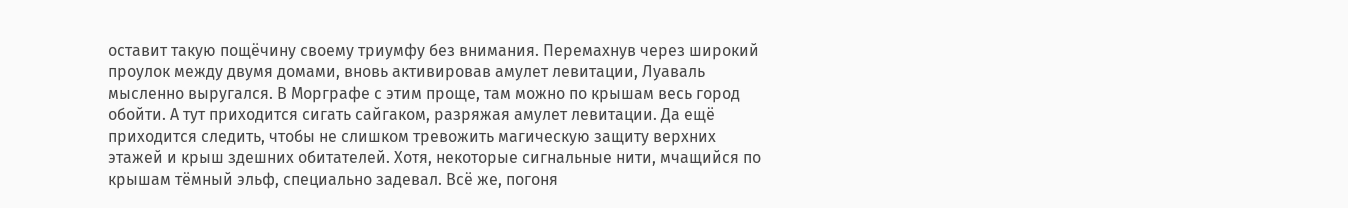оставит такую пощёчину своему триумфу без внимания. Перемахнув через широкий проулок между двумя домами, вновь активировав амулет левитации, Луаваль мысленно выругался. В Морграфе с этим проще, там можно по крышам весь город обойти. А тут приходится сигать сайгаком, разряжая амулет левитации. Да ещё приходится следить, чтобы не слишком тревожить магическую защиту верхних этажей и крыш здешних обитателей. Хотя, некоторые сигнальные нити, мчащийся по крышам тёмный эльф, специально задевал. Всё же, погоня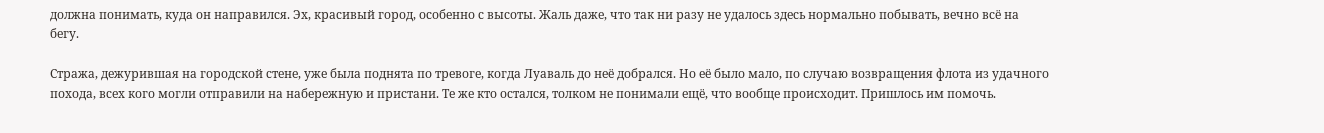должна понимать, куда он направился. Эх, красивый город, особенно с высоты. Жаль даже, что так ни разу не удалось здесь нормально побывать, вечно всё на бегу.

Стража, дежурившая на городской стене, уже была поднята по тревоге, когда Луаваль до неё добрался. Но её было мало, по случаю возвращения флота из удачного похода, всех кого могли отправили на набережную и пристани. Те же кто остался, толком не понимали ещё, что вообще происходит. Пришлось им помочь.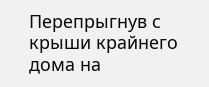Перепрыгнув с крыши крайнего дома на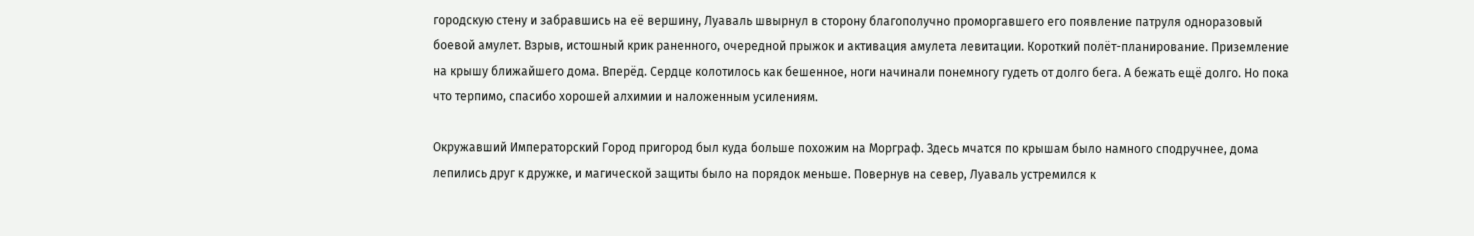городскую стену и забравшись на её вершину, Луаваль швырнул в сторону благополучно проморгавшего его появление патруля одноразовый боевой амулет. Взрыв, истошный крик раненного, очередной прыжок и активация амулета левитации. Короткий полёт-планирование. Приземление на крышу ближайшего дома. Вперёд. Сердце колотилось как бешенное, ноги начинали понемногу гудеть от долго бега. А бежать ещё долго. Но пока что терпимо, спасибо хорошей алхимии и наложенным усилениям.

Окружавший Императорский Город пригород был куда больше похожим на Морграф. Здесь мчатся по крышам было намного сподручнее, дома лепились друг к дружке, и магической защиты было на порядок меньше. Повернув на север, Луаваль устремился к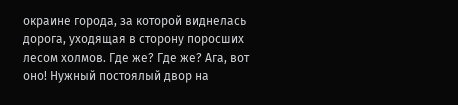окраине города, за которой виднелась дорога, уходящая в сторону поросших лесом холмов. Где же? Где же? Ага, вот оно! Нужный постоялый двор на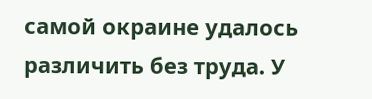самой окраине удалось различить без труда. У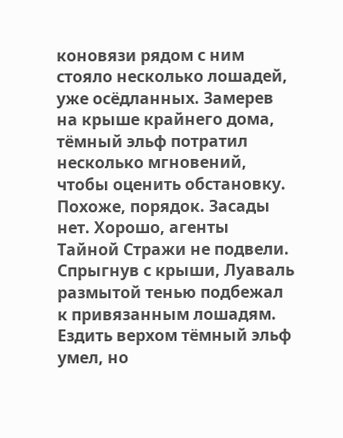коновязи рядом с ним стояло несколько лошадей, уже осёдланных. Замерев на крыше крайнего дома, тёмный эльф потратил несколько мгновений, чтобы оценить обстановку. Похоже, порядок. Засады нет. Хорошо, агенты Тайной Стражи не подвели. Спрыгнув с крыши, Луаваль размытой тенью подбежал к привязанным лошадям. Ездить верхом тёмный эльф умел, но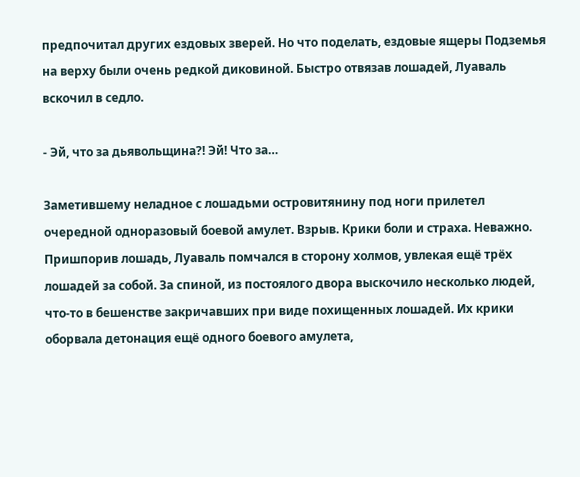предпочитал других ездовых зверей. Но что поделать, ездовые ящеры Подземья на верху были очень редкой диковиной. Быстро отвязав лошадей, Луаваль вскочил в седло.

- Эй, что за дьявольщина?! Эй! Что за…

Заметившему неладное с лошадьми островитянину под ноги прилетел очередной одноразовый боевой амулет. Взрыв. Крики боли и страха. Неважно. Пришпорив лошадь, Луаваль помчался в сторону холмов, увлекая ещё трёх лошадей за собой. За спиной, из постоялого двора выскочило несколько людей, что-то в бешенстве закричавших при виде похищенных лошадей. Их крики оборвала детонация ещё одного боевого амулета,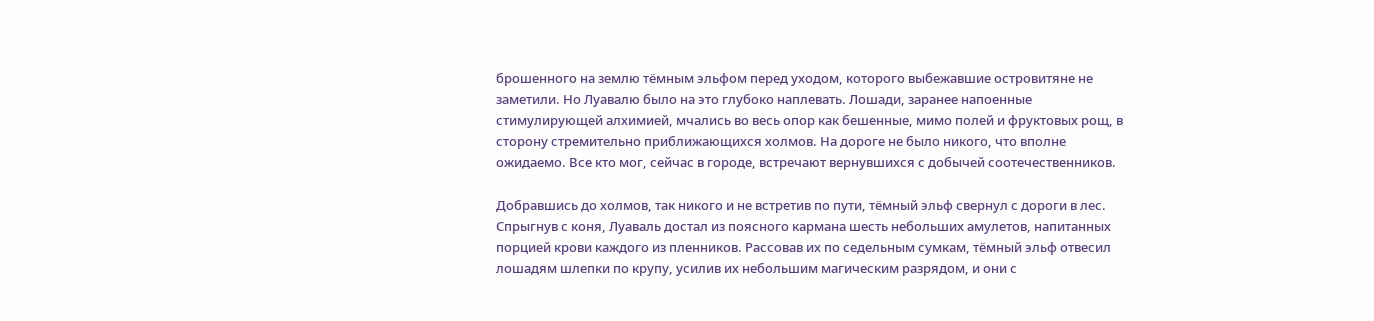брошенного на землю тёмным эльфом перед уходом, которого выбежавшие островитяне не заметили. Но Луавалю было на это глубоко наплевать. Лошади, заранее напоенные стимулирующей алхимией, мчались во весь опор как бешенные, мимо полей и фруктовых рощ, в сторону стремительно приближающихся холмов. На дороге не было никого, что вполне ожидаемо. Все кто мог, сейчас в городе, встречают вернувшихся с добычей соотечественников.

Добравшись до холмов, так никого и не встретив по пути, тёмный эльф свернул с дороги в лес. Спрыгнув с коня, Луаваль достал из поясного кармана шесть небольших амулетов, напитанных порцией крови каждого из пленников. Рассовав их по седельным сумкам, тёмный эльф отвесил лошадям шлепки по крупу, усилив их небольшим магическим разрядом, и они с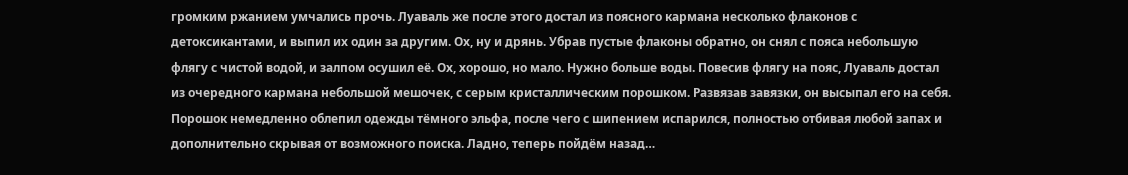громким ржанием умчались прочь. Луаваль же после этого достал из поясного кармана несколько флаконов с детоксикантами, и выпил их один за другим. Ох, ну и дрянь. Убрав пустые флаконы обратно, он снял с пояса небольшую флягу с чистой водой, и залпом осушил её. Ох, хорошо, но мало. Нужно больше воды. Повесив флягу на пояс, Луаваль достал из очередного кармана небольшой мешочек, с серым кристаллическим порошком. Развязав завязки, он высыпал его на себя. Порошок немедленно облепил одежды тёмного эльфа, после чего с шипением испарился, полностью отбивая любой запах и дополнительно скрывая от возможного поиска. Ладно, теперь пойдём назад…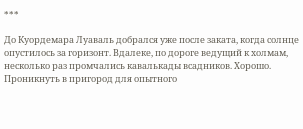***

До Куордемара Луаваль добрался уже после заката, когда солнце опустилось за горизонт. Вдалеке, по дороге ведущий к холмам, несколько раз промчались кавалькады всадников. Хорошо. Проникнуть в пригород для опытного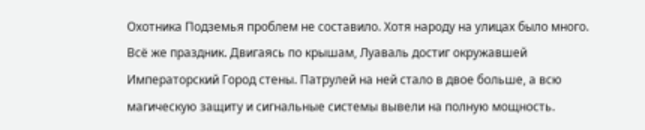Охотника Подземья проблем не составило. Хотя народу на улицах было много. Всё же праздник. Двигаясь по крышам, Луаваль достиг окружавшей Императорский Город стены. Патрулей на ней стало в двое больше, а всю магическую защиту и сигнальные системы вывели на полную мощность.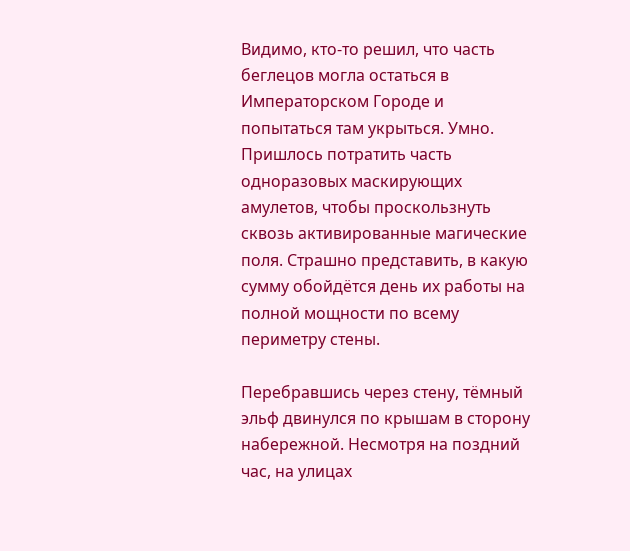Видимо, кто-то решил, что часть беглецов могла остаться в Императорском Городе и попытаться там укрыться. Умно. Пришлось потратить часть одноразовых маскирующих амулетов, чтобы проскользнуть сквозь активированные магические поля. Страшно представить, в какую сумму обойдётся день их работы на полной мощности по всему периметру стены.

Перебравшись через стену, тёмный эльф двинулся по крышам в сторону набережной. Несмотря на поздний час, на улицах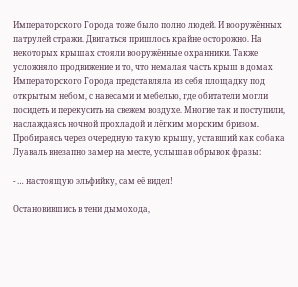Императорского Города тоже было полно людей. И вооружённых патрулей стражи. Двигаться пришлось крайне осторожно. На некоторых крышах стояли вооружённые охранники. Также усложняло продвижение и то, что немалая часть крыш в домах Императорского Города представляла из себя площадку под открытым небом, с навесами и мебелью, где обитатели могли посидеть и перекусить на свежем воздухе. Многие так и поступили, наслаждаясь ночной прохладой и лёгким морским бризом. Пробираясь через очередную такую крышу, уставший как собака Луаваль внезапно замер на месте, услышав обрывок фразы:

- … настоящую эльфийку, сам её видел!

Остановившись в тени дымохода,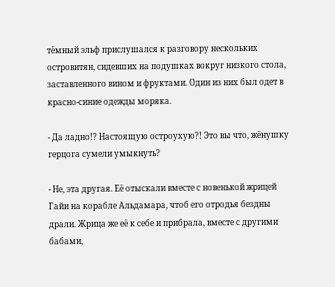тёмный эльф прислушался к разговору нескольких островитян, сидевших на подушках вокруг низкого стола, заставленного вином и фруктами. Один из них был одет в красно-синие одежды моряка.

- Да ладно!? Настоящую остроухую?! Это вы что, жёнушку герцога сумели умыкнуть?

- Не, эта другая. Её отыскали вместе с новенькой жрицей Гайи на корабле Альдамара, чтоб его отродья бездны драли. Жрица же её к себе и прибрала, вместе с другими бабами,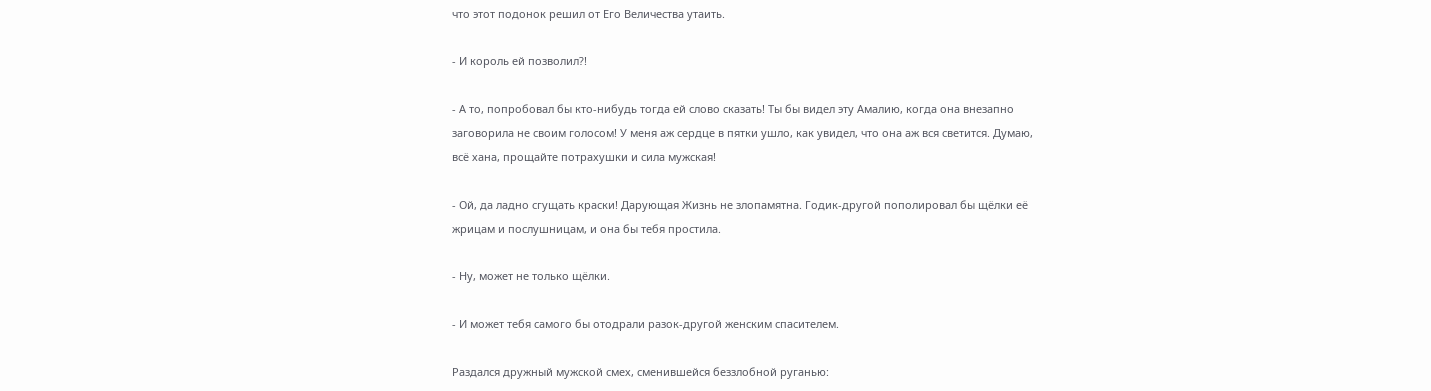что этот подонок решил от Его Величества утаить.

- И король ей позволил?!

- А то, попробовал бы кто-нибудь тогда ей слово сказать! Ты бы видел эту Амалию, когда она внезапно заговорила не своим голосом! У меня аж сердце в пятки ушло, как увидел, что она аж вся светится. Думаю, всё хана, прощайте потрахушки и сила мужская!

- Ой, да ладно сгущать краски! Дарующая Жизнь не злопамятна. Годик-другой пополировал бы щёлки её жрицам и послушницам, и она бы тебя простила.

- Ну, может не только щёлки.

- И может тебя самого бы отодрали разок-другой женским спасителем.

Раздался дружный мужской смех, сменившейся беззлобной руганью: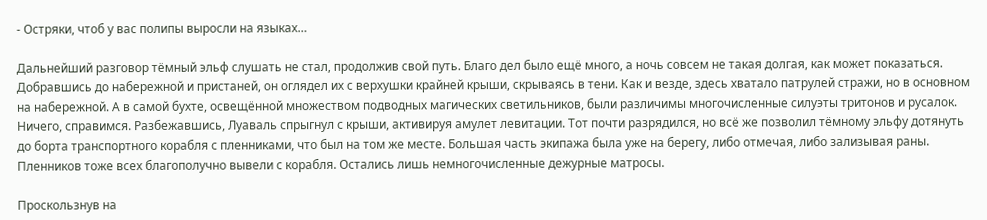- Остряки, чтоб у вас полипы выросли на языках…

Дальнейший разговор тёмный эльф слушать не стал, продолжив свой путь. Благо дел было ещё много, а ночь совсем не такая долгая, как может показаться. Добравшись до набережной и пристаней, он оглядел их с верхушки крайней крыши, скрываясь в тени. Как и везде, здесь хватало патрулей стражи, но в основном на набережной. А в самой бухте, освещённой множеством подводных магических светильников, были различимы многочисленные силуэты тритонов и русалок. Ничего, справимся. Разбежавшись, Луаваль спрыгнул с крыши, активируя амулет левитации. Тот почти разрядился, но всё же позволил тёмному эльфу дотянуть до борта транспортного корабля с пленниками, что был на том же месте. Большая часть экипажа была уже на берегу, либо отмечая, либо зализывая раны. Пленников тоже всех благополучно вывели с корабля. Остались лишь немногочисленные дежурные матросы.

Проскользнув на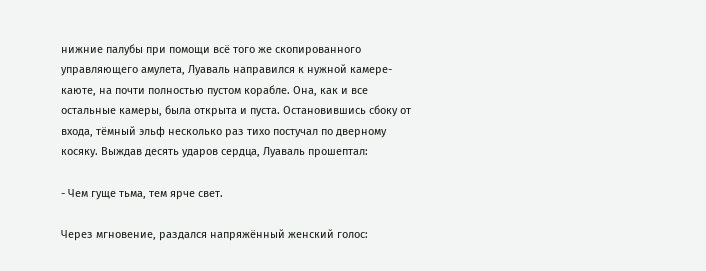нижние палубы при помощи всё того же скопированного управляющего амулета, Луаваль направился к нужной камере-каюте, на почти полностью пустом корабле. Она, как и все остальные камеры, была открыта и пуста. Остановившись сбоку от входа, тёмный эльф несколько раз тихо постучал по дверному косяку. Выждав десять ударов сердца, Луаваль прошептал:

- Чем гуще тьма, тем ярче свет.

Через мгновение, раздался напряжённый женский голос: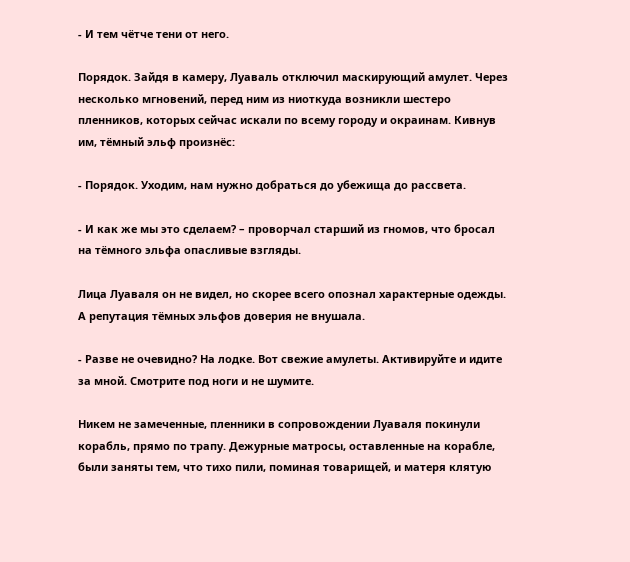- И тем чётче тени от него.

Порядок. Зайдя в камеру, Луаваль отключил маскирующий амулет. Через несколько мгновений, перед ним из ниоткуда возникли шестеро пленников, которых сейчас искали по всему городу и окраинам. Кивнув им, тёмный эльф произнёс:

- Порядок. Уходим, нам нужно добраться до убежища до рассвета.

- И как же мы это сделаем? – проворчал старший из гномов, что бросал на тёмного эльфа опасливые взгляды.

Лица Луаваля он не видел, но скорее всего опознал характерные одежды. А репутация тёмных эльфов доверия не внушала.

- Разве не очевидно? На лодке. Вот свежие амулеты. Активируйте и идите за мной. Смотрите под ноги и не шумите.

Никем не замеченные, пленники в сопровождении Луаваля покинули корабль, прямо по трапу. Дежурные матросы, оставленные на корабле, были заняты тем, что тихо пили, поминая товарищей, и матеря клятую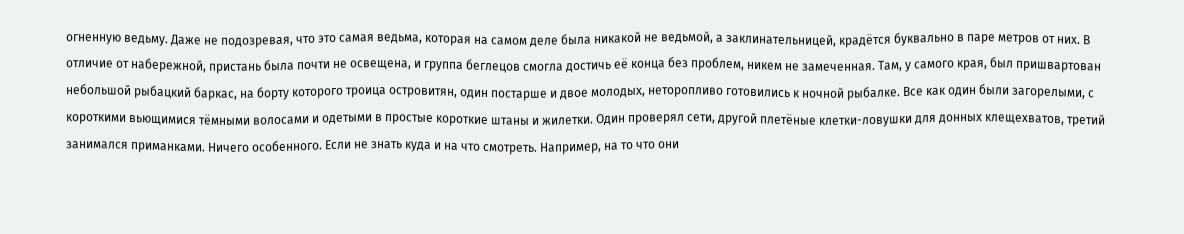огненную ведьму. Даже не подозревая, что это самая ведьма, которая на самом деле была никакой не ведьмой, а заклинательницей, крадётся буквально в паре метров от них. В отличие от набережной, пристань была почти не освещена, и группа беглецов смогла достичь её конца без проблем, никем не замеченная. Там, у самого края, был пришвартован небольшой рыбацкий баркас, на борту которого троица островитян, один постарше и двое молодых, неторопливо готовились к ночной рыбалке. Все как один были загорелыми, с короткими вьющимися тёмными волосами и одетыми в простые короткие штаны и жилетки. Один проверял сети, другой плетёные клетки-ловушки для донных клещехватов, третий занимался приманками. Ничего особенного. Если не знать куда и на что смотреть. Например, на то что они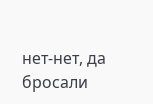нет-нет, да бросали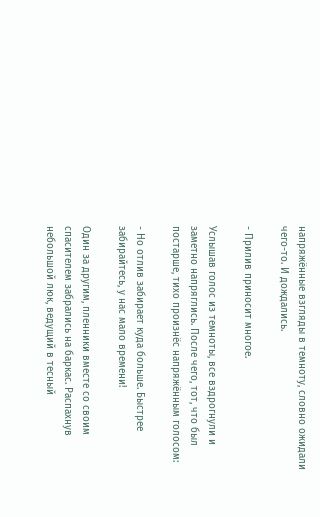напряжённые взгляды в темноту, словно ожидали чего-то. И дождались.

- Прилив приносит многое.

Услышав голос из темноты, все вздрогнули и заметно напряглись. После чего, тот, что был постарше, тихо произнёс напряжённым голосом:

- Но отлив забирает куда больше. Быстрее забирайтесь, у нас мало времени!

Один за другим, пленники вместе со своим спасителем забрались на баркас. Распахнув небольшой люк, ведущий в тесный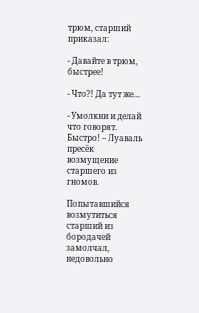трюм, старший приказал:

- Давайте в трюм, быстрее!

- Что?! Да тут же…

- Умолкни и делай что говорят. Быстро! – Луаваль пресёк возмущение старшего из гномов.

Попытавшийся возмутиться старший из бородачей замолчал, недовольно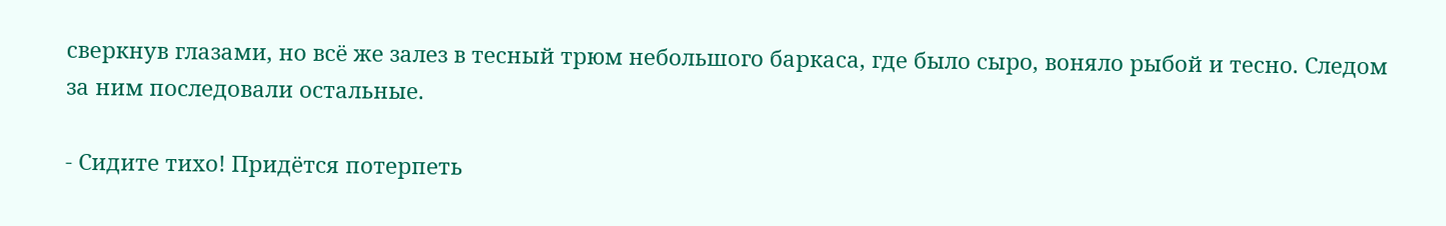сверкнув глазами, но всё же залез в тесный трюм небольшого баркаса, где было сыро, воняло рыбой и тесно. Следом за ним последовали остальные.

- Сидите тихо! Придётся потерпеть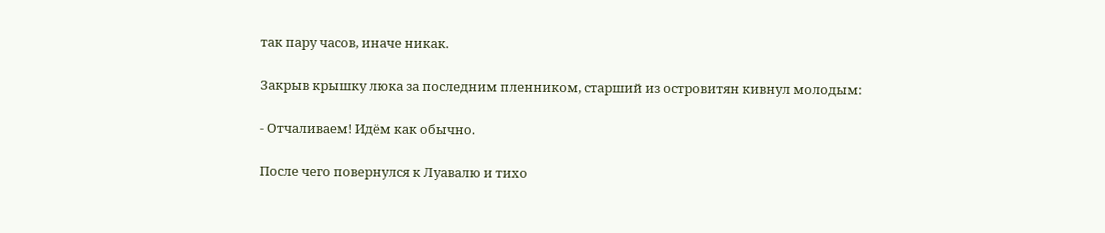так пару часов, иначе никак.

Закрыв крышку люка за последним пленником, старший из островитян кивнул молодым:

- Отчаливаем! Идём как обычно.

После чего повернулся к Луавалю и тихо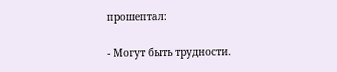прошептал:

- Могут быть трудности.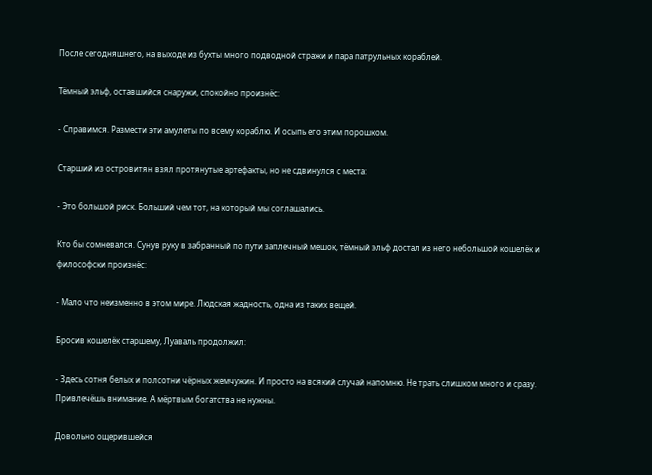После сегодняшнего, на выходе из бухты много подводной стражи и пара патрульных кораблей.

Тёмный эльф, оставшийся снаружи, спокойно произнёс:

- Справимся. Размести эти амулеты по всему кораблю. И осыпь его этим порошком.

Старший из островитян взял протянутые артефакты, но не сдвинулся с места:

- Это большой риск. Больший чем тот, на который мы соглашались.

Кто бы сомневался. Сунув руку в забранный по пути заплечный мешок, тёмный эльф достал из него небольшой кошелёк и философски произнёс:

- Мало что неизменно в этом мире. Людская жадность, одна из таких вещей.

Бросив кошелёк старшему, Луаваль продолжил:

- Здесь сотня белых и полсотни чёрных жемчужин. И просто на всякий случай напомню. Не трать слишком много и сразу. Привлечёшь внимание. А мёртвым богатства не нужны.

Довольно ощерившейся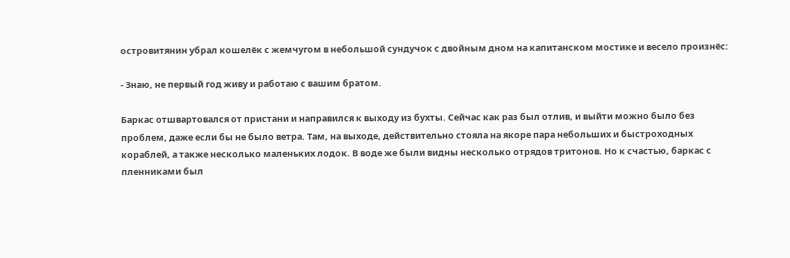островитянин убрал кошелёк с жемчугом в небольшой сундучок с двойным дном на капитанском мостике и весело произнёс:

- Знаю, не первый год живу и работаю с вашим братом.

Баркас отшвартовался от пристани и направился к выходу из бухты. Сейчас как раз был отлив, и выйти можно было без проблем, даже если бы не было ветра. Там, на выходе, действительно стояла на якоре пара небольших и быстроходных кораблей, а также несколько маленьких лодок. В воде же были видны несколько отрядов тритонов. Но к счастью, баркас с пленниками был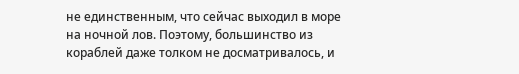не единственным, что сейчас выходил в море на ночной лов. Поэтому, большинство из кораблей даже толком не досматривалось, и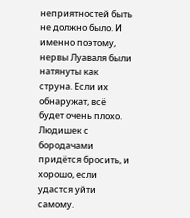неприятностей быть не должно было. И именно поэтому, нервы Луаваля были натянуты как струна. Если их обнаружат, всё будет очень плохо. Людишек с бородачами придётся бросить, и хорошо, если удастся уйти самому.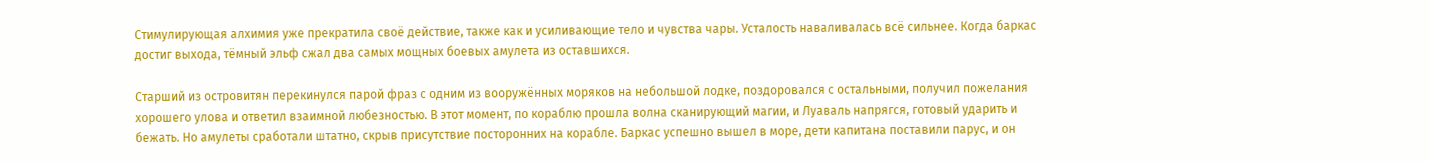Стимулирующая алхимия уже прекратила своё действие, также как и усиливающие тело и чувства чары. Усталость наваливалась всё сильнее. Когда баркас достиг выхода, тёмный эльф сжал два самых мощных боевых амулета из оставшихся.

Старший из островитян перекинулся парой фраз с одним из вооружённых моряков на небольшой лодке, поздоровался с остальными, получил пожелания хорошего улова и ответил взаимной любезностью. В этот момент, по кораблю прошла волна сканирующий магии, и Луаваль напрягся, готовый ударить и бежать. Но амулеты сработали штатно, скрыв присутствие посторонних на корабле. Баркас успешно вышел в море, дети капитана поставили парус, и он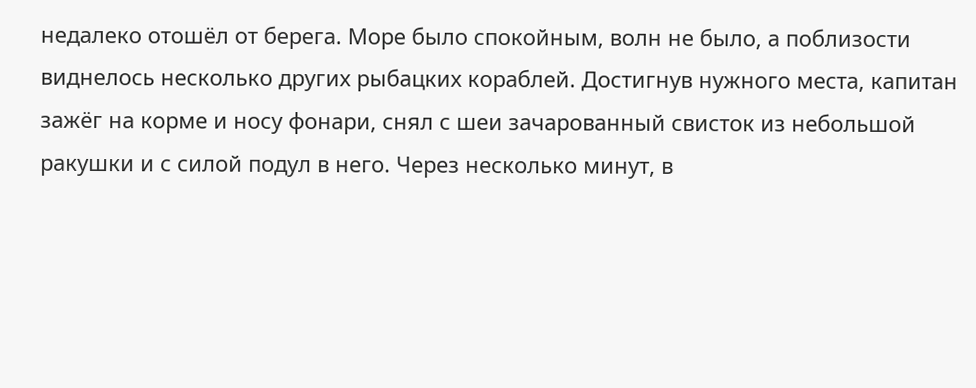недалеко отошёл от берега. Море было спокойным, волн не было, а поблизости виднелось несколько других рыбацких кораблей. Достигнув нужного места, капитан зажёг на корме и носу фонари, снял с шеи зачарованный свисток из небольшой ракушки и с силой подул в него. Через несколько минут, в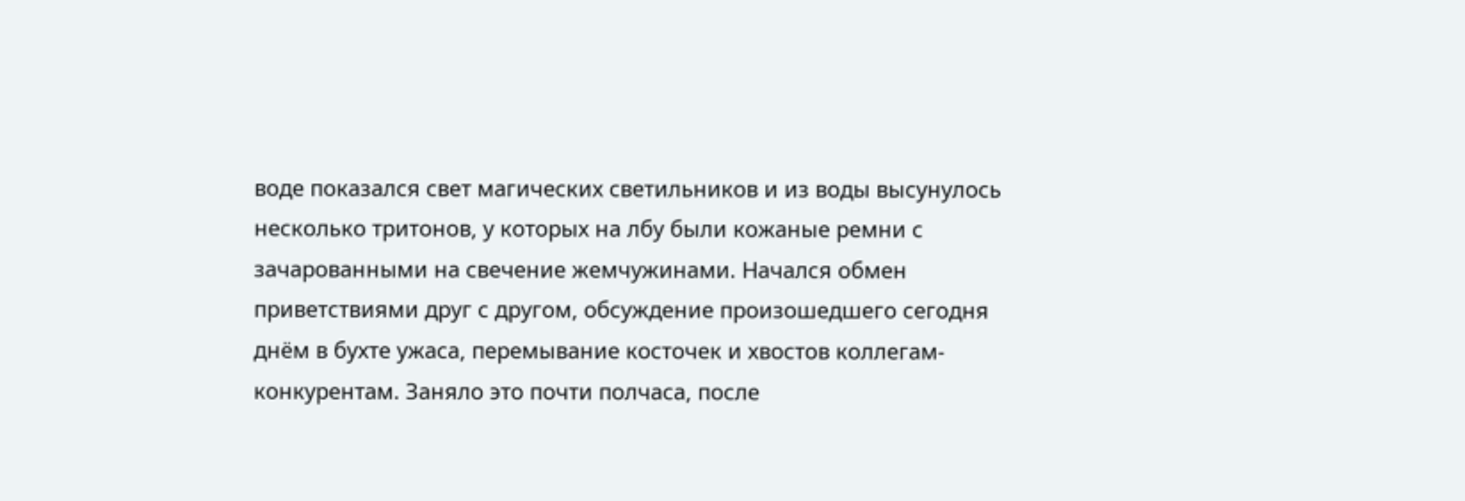воде показался свет магических светильников и из воды высунулось несколько тритонов, у которых на лбу были кожаные ремни с зачарованными на свечение жемчужинами. Начался обмен приветствиями друг с другом, обсуждение произошедшего сегодня днём в бухте ужаса, перемывание косточек и хвостов коллегам-конкурентам. Заняло это почти полчаса, после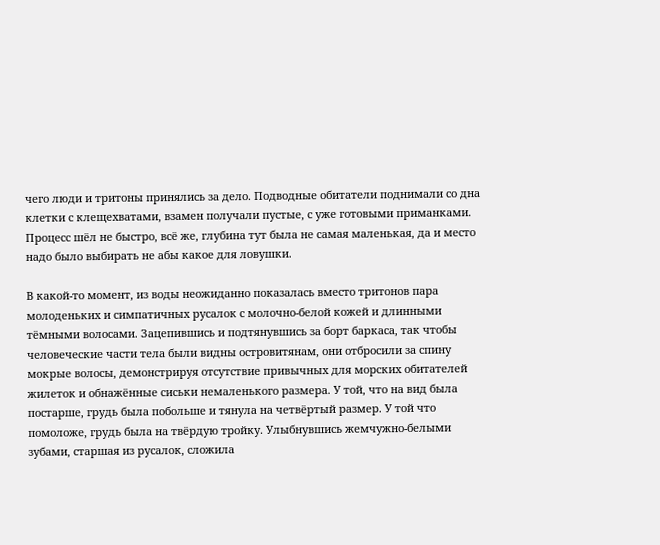чего люди и тритоны принялись за дело. Подводные обитатели поднимали со дна клетки с клещехватами, взамен получали пустые, с уже готовыми приманками. Процесс шёл не быстро, всё же, глубина тут была не самая маленькая, да и место надо было выбирать не абы какое для ловушки.

В какой-то момент, из воды неожиданно показалась вместо тритонов пара молоденьких и симпатичных русалок с молочно-белой кожей и длинными тёмными волосами. Зацепившись и подтянувшись за борт баркаса, так чтобы человеческие части тела были видны островитянам, они отбросили за спину мокрые волосы, демонстрируя отсутствие привычных для морских обитателей жилеток и обнажённые сиськи немаленького размера. У той, что на вид была постарше, грудь была побольше и тянула на четвёртый размер. У той что помоложе, грудь была на твёрдую тройку. Улыбнувшись жемчужно-белыми зубами, старшая из русалок, сложила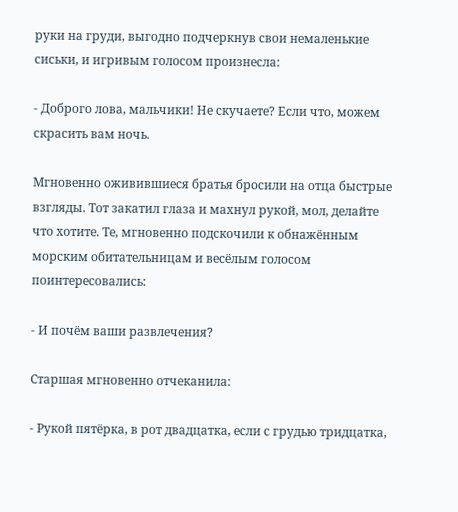руки на груди, выгодно подчеркнув свои немаленькие сиськи, и игривым голосом произнесла:

- Доброго лова, мальчики! Не скучаете? Если что, можем скрасить вам ночь.

Мгновенно оживившиеся братья бросили на отца быстрые взгляды. Тот закатил глаза и махнул рукой, мол, делайте что хотите. Те, мгновенно подскочили к обнажённым морским обитательницам и весёлым голосом поинтересовались:

- И почём ваши развлечения?

Старшая мгновенно отчеканила:

- Рукой пятёрка, в рот двадцатка, если с грудью тридцатка,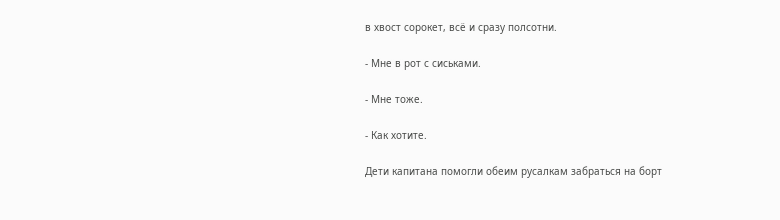в хвост сорокет, всё и сразу полсотни.

- Мне в рот с сиськами.

- Мне тоже.

- Как хотите.

Дети капитана помогли обеим русалкам забраться на борт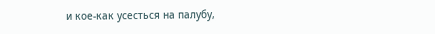и кое-как усесться на палубу,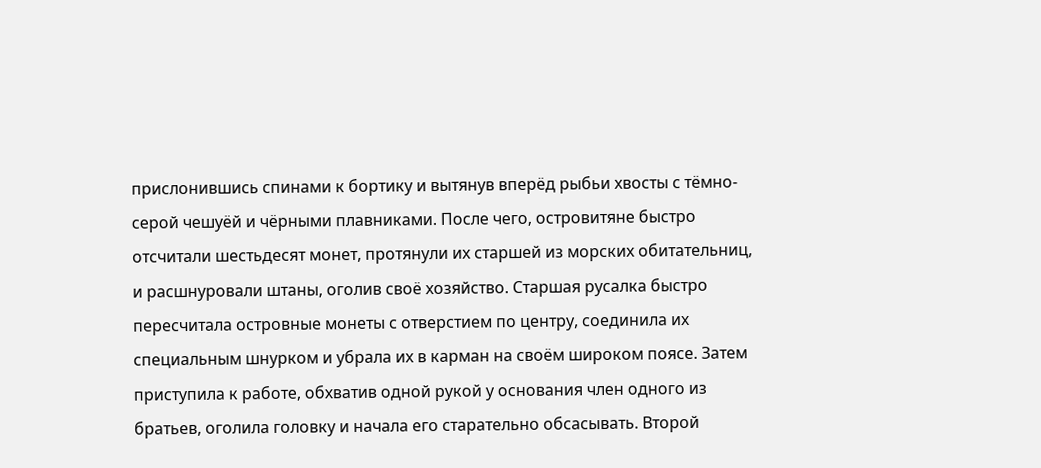прислонившись спинами к бортику и вытянув вперёд рыбьи хвосты с тёмно-серой чешуёй и чёрными плавниками. После чего, островитяне быстро отсчитали шестьдесят монет, протянули их старшей из морских обитательниц, и расшнуровали штаны, оголив своё хозяйство. Старшая русалка быстро пересчитала островные монеты с отверстием по центру, соединила их специальным шнурком и убрала их в карман на своём широком поясе. Затем приступила к работе, обхватив одной рукой у основания член одного из братьев, оголила головку и начала его старательно обсасывать. Второй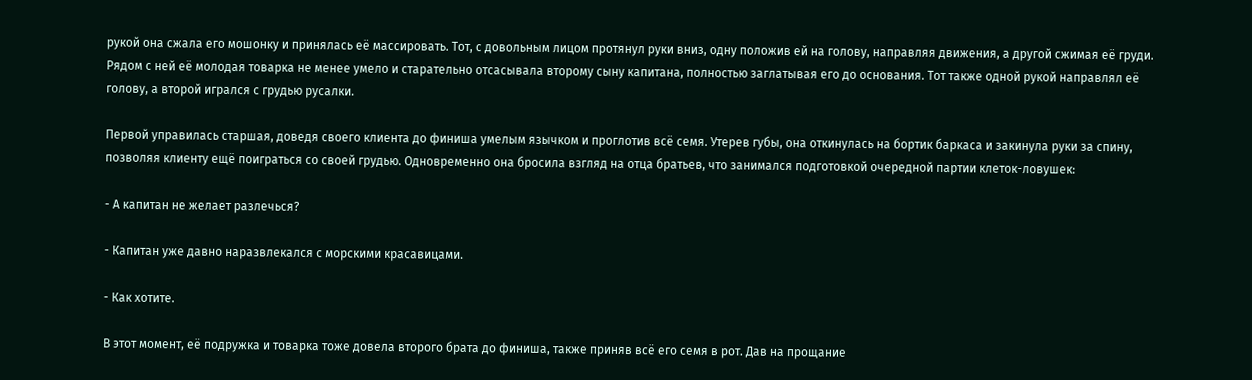рукой она сжала его мошонку и принялась её массировать. Тот, с довольным лицом протянул руки вниз, одну положив ей на голову, направляя движения, а другой сжимая её груди. Рядом с ней её молодая товарка не менее умело и старательно отсасывала второму сыну капитана, полностью заглатывая его до основания. Тот также одной рукой направлял её голову, а второй игрался с грудью русалки.

Первой управилась старшая, доведя своего клиента до финиша умелым язычком и проглотив всё семя. Утерев губы, она откинулась на бортик баркаса и закинула руки за спину, позволяя клиенту ещё поиграться со своей грудью. Одновременно она бросила взгляд на отца братьев, что занимался подготовкой очередной партии клеток-ловушек:

- А капитан не желает разлечься?

- Капитан уже давно наразвлекался с морскими красавицами.

- Как хотите.

В этот момент, её подружка и товарка тоже довела второго брата до финиша, также приняв всё его семя в рот. Дав на прощание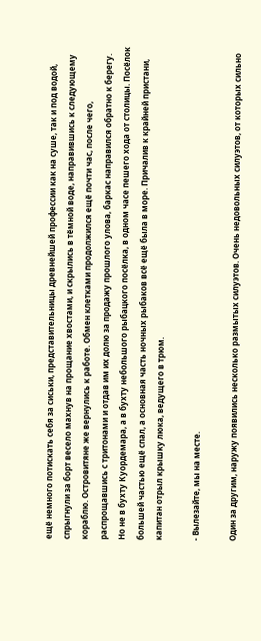ещё немного потискать себя за сиськи, представительницы древнейшей профессии как на суше, так и под водой, спрыгнули за борт весело махнув на прощание хвостами, и скрылись в тёмной воде, направившись к следующему кораблю. Островитяне же вернулись к работе. Обмен клетками продолжился ещё почти час, после чего, распрощавшись с тритонами и отдав им их долю за продажу прошлого улова, баркас направился обратно к берегу. Но не в бухту Куордемара, а в бухту небольшого рыбацкого посёлка, в одном часе пешего хода от столицы. Посёлок большей частью ещё спал, а основная часть ночных рыбаков всё ещё была в море. Причалив к крайней пристани, капитан отрыл крышку люка, ведущего в трюм.

- Вылезайте, мы на месте.

Один за другим, наружу появились несколько размытых силуэтов. Очень недовольных силуэтов, от которых сильно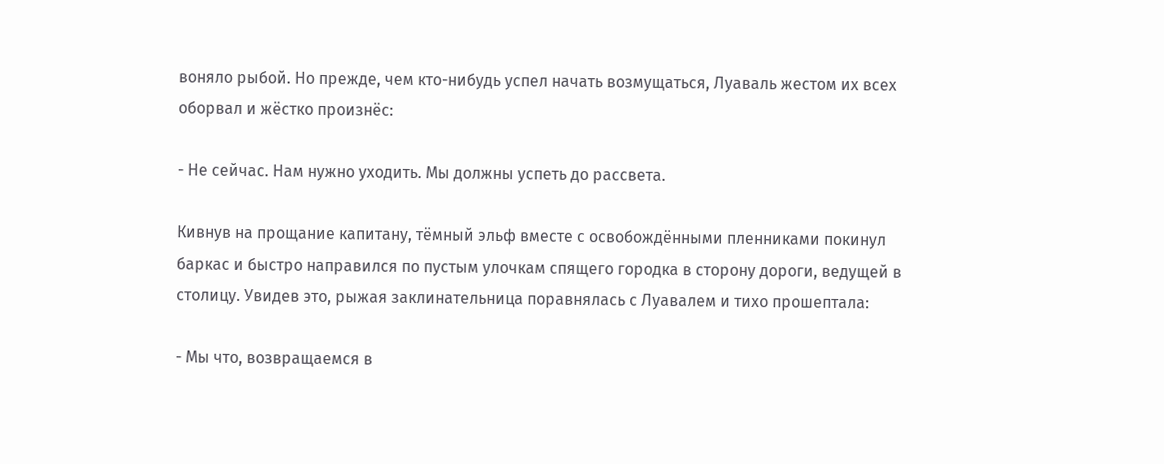воняло рыбой. Но прежде, чем кто-нибудь успел начать возмущаться, Луаваль жестом их всех оборвал и жёстко произнёс:

- Не сейчас. Нам нужно уходить. Мы должны успеть до рассвета.

Кивнув на прощание капитану, тёмный эльф вместе с освобождёнными пленниками покинул баркас и быстро направился по пустым улочкам спящего городка в сторону дороги, ведущей в столицу. Увидев это, рыжая заклинательница поравнялась с Луавалем и тихо прошептала:

- Мы что, возвращаемся в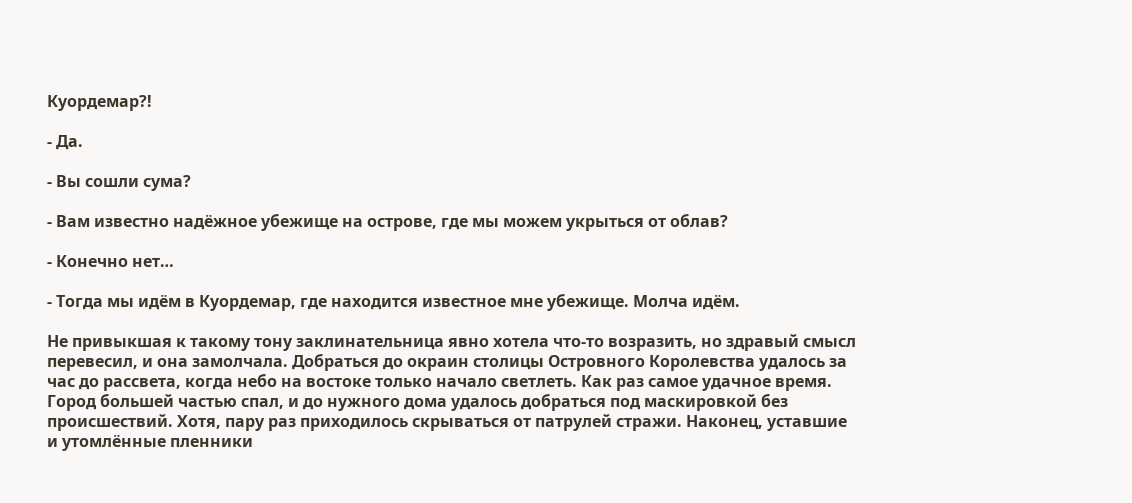Куордемар?!

- Да.

- Вы сошли сума?

- Вам известно надёжное убежище на острове, где мы можем укрыться от облав?

- Конечно нет…

- Тогда мы идём в Куордемар, где находится известное мне убежище. Молча идём.

Не привыкшая к такому тону заклинательница явно хотела что-то возразить, но здравый смысл перевесил, и она замолчала. Добраться до окраин столицы Островного Королевства удалось за час до рассвета, когда небо на востоке только начало светлеть. Как раз самое удачное время. Город большей частью спал, и до нужного дома удалось добраться под маскировкой без происшествий. Хотя, пару раз приходилось скрываться от патрулей стражи. Наконец, уставшие и утомлённые пленники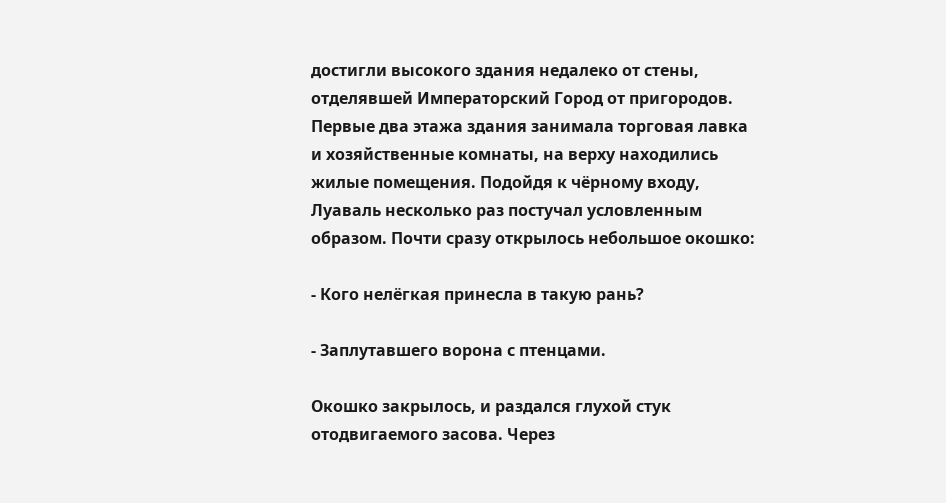достигли высокого здания недалеко от стены, отделявшей Императорский Город от пригородов. Первые два этажа здания занимала торговая лавка и хозяйственные комнаты, на верху находились жилые помещения. Подойдя к чёрному входу, Луаваль несколько раз постучал условленным образом. Почти сразу открылось небольшое окошко:

- Кого нелёгкая принесла в такую рань?

- Заплутавшего ворона с птенцами.

Окошко закрылось, и раздался глухой стук отодвигаемого засова. Через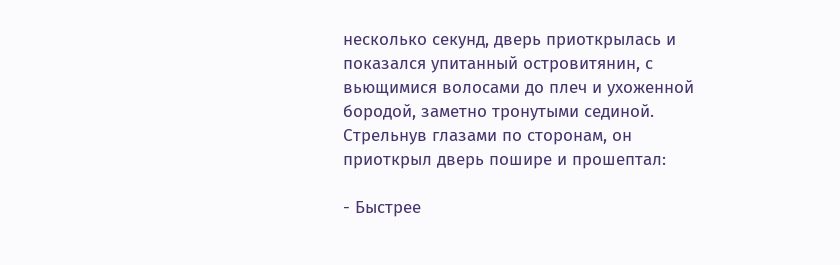несколько секунд, дверь приоткрылась и показался упитанный островитянин, с вьющимися волосами до плеч и ухоженной бородой, заметно тронутыми сединой. Стрельнув глазами по сторонам, он приоткрыл дверь пошире и прошептал:

- Быстрее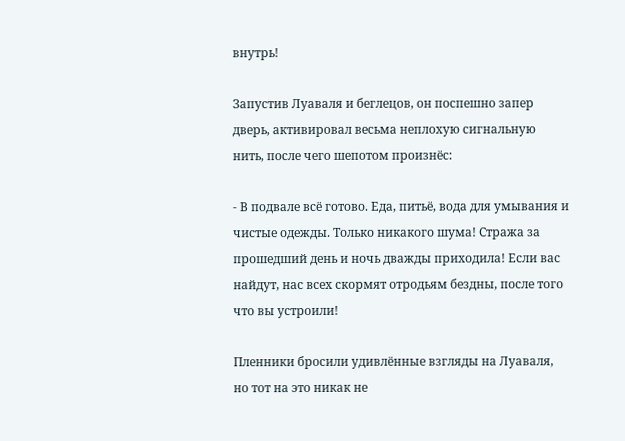внутрь!

Запустив Луаваля и беглецов, он поспешно запер дверь, активировал весьма неплохую сигнальную нить, после чего шепотом произнёс:

- В подвале всё готово. Еда, питьё, вода для умывания и чистые одежды. Только никакого шума! Стража за прошедший день и ночь дважды приходила! Если вас найдут, нас всех скормят отродьям бездны, после того что вы устроили!

Пленники бросили удивлённые взгляды на Луаваля, но тот на это никак не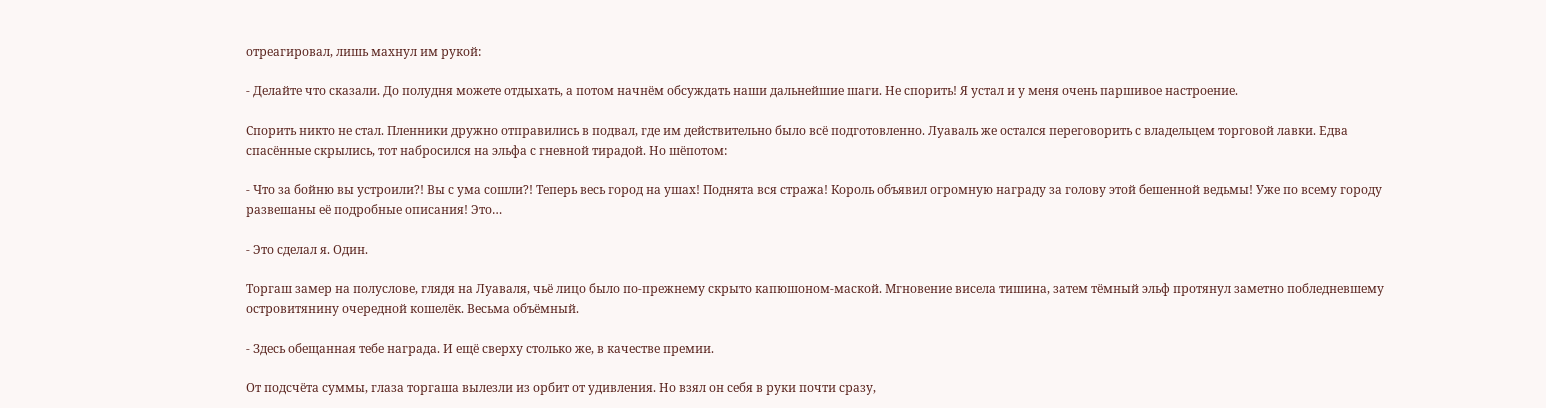отреагировал, лишь махнул им рукой:

- Делайте что сказали. До полудня можете отдыхать, а потом начнём обсуждать наши дальнейшие шаги. Не спорить! Я устал и у меня очень паршивое настроение.

Спорить никто не стал. Пленники дружно отправились в подвал, где им действительно было всё подготовленно. Луаваль же остался переговорить с владельцем торговой лавки. Едва спасённые скрылись, тот набросился на эльфа с гневной тирадой. Но шёпотом:

- Что за бойню вы устроили?! Вы с ума сошли?! Теперь весь город на ушах! Поднята вся стража! Король объявил огромную награду за голову этой бешенной ведьмы! Уже по всему городу развешаны её подробные описания! Это…

- Это сделал я. Один.

Торгаш замер на полуслове, глядя на Луаваля, чьё лицо было по-прежнему скрыто капюшоном-маской. Мгновение висела тишина, затем тёмный эльф протянул заметно побледневшему островитянину очередной кошелёк. Весьма объёмный.

- Здесь обещанная тебе награда. И ещё сверху столько же, в качестве премии.

От подсчёта суммы, глаза торгаша вылезли из орбит от удивления. Но взял он себя в руки почти сразу,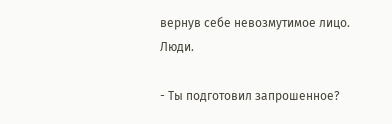вернув себе невозмутимое лицо. Люди.

- Ты подготовил запрошенное?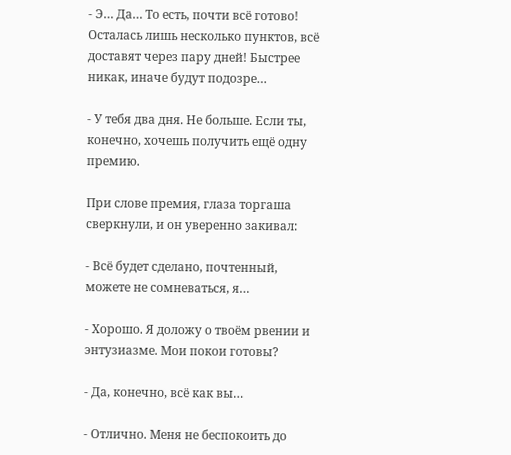- Э… Да… То есть, почти всё готово! Осталась лишь несколько пунктов, всё доставят через пару дней! Быстрее никак, иначе будут подозре…

- У тебя два дня. Не больше. Если ты, конечно, хочешь получить ещё одну премию.

При слове премия, глаза торгаша сверкнули, и он уверенно закивал:

- Всё будет сделано, почтенный, можете не сомневаться, я…

- Хорошо. Я доложу о твоём рвении и энтузиазме. Мои покои готовы?

- Да, конечно, всё как вы…

- Отлично. Меня не беспокоить до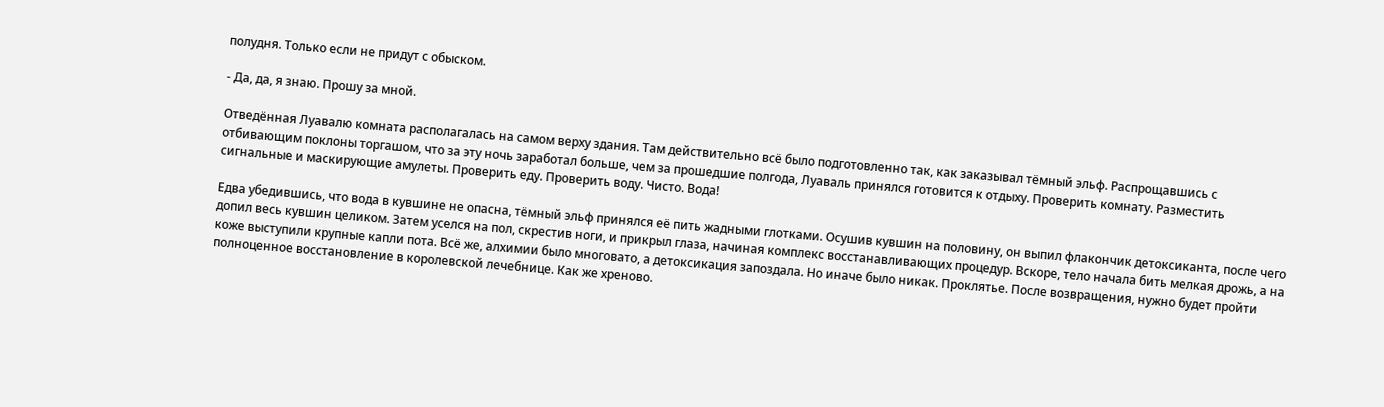полудня. Только если не придут с обыском.

- Да, да, я знаю. Прошу за мной.

Отведённая Луавалю комната располагалась на самом верху здания. Там действительно всё было подготовленно так, как заказывал тёмный эльф. Распрощавшись с отбивающим поклоны торгашом, что за эту ночь заработал больше, чем за прошедшие полгода, Луаваль принялся готовится к отдыху. Проверить комнату. Разместить сигнальные и маскирующие амулеты. Проверить еду. Проверить воду. Чисто. Вода!

Едва убедившись, что вода в кувшине не опасна, тёмный эльф принялся её пить жадными глотками. Осушив кувшин на половину, он выпил флакончик детоксиканта, после чего допил весь кувшин целиком. Затем уселся на пол, скрестив ноги, и прикрыл глаза, начиная комплекс восстанавливающих процедур. Вскоре, тело начала бить мелкая дрожь, а на коже выступили крупные капли пота. Всё же, алхимии было многовато, а детоксикация запоздала. Но иначе было никак. Проклятье. После возвращения, нужно будет пройти полноценное восстановление в королевской лечебнице. Как же хреново.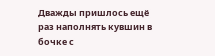Дважды пришлось ещё раз наполнять кувшин в бочке с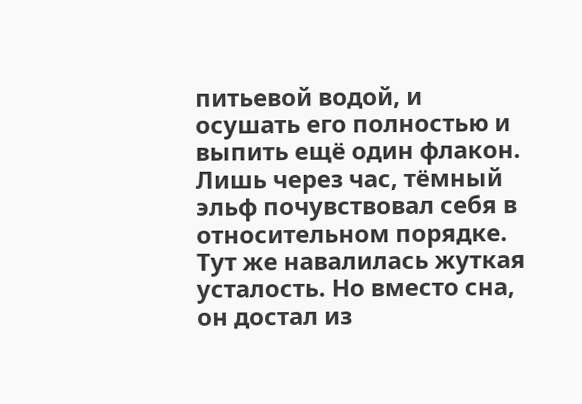питьевой водой, и осушать его полностью и выпить ещё один флакон. Лишь через час, тёмный эльф почувствовал себя в относительном порядке. Тут же навалилась жуткая усталость. Но вместо сна, он достал из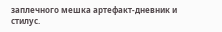заплечного мешка артефакт-дневник и стилус.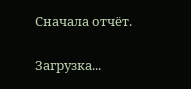Сначала отчёт.

Загрузка...